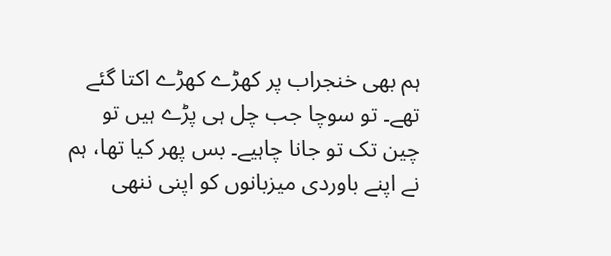ہم بھی خنجراب پر کھڑے کھڑے اکتا گئے تھے۔ تو سوچا جب چل ہی پڑے ہیں تو چین تک تو جانا چاہیے۔ بس پھر کیا تھا، ہم نے اپنے باوردی میزبانوں کو اپنی ننھی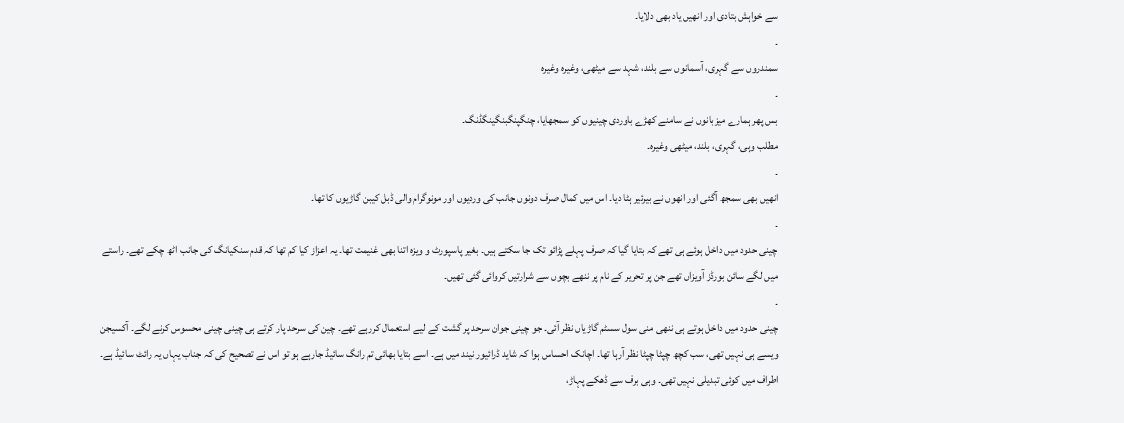سے خواہش بتادی اور انھیں یاد بھی دلایا۔
۔
سمندروں سے گہری، آسمانوں سے بلند، شہد سے میٹھی، وغیرہ وغیرہ
۔
بس پھر ہمارے میزبانوں نے سامنے کھڑے باوردی چینیوں کو سمجھایا، چنگپنگبنگینگڈنگ۔
مطلب وہی، گہری، بلند، میٹھی وغیرہ۔
۔
انھیں بھی سمجھ آگئی اور انھوں نے بیرئیر ہٹا دیا۔ اس میں کمال صرف دونوں جانب کی وردیوں اور مونوگرام والی ڈبل کیبن گاڑیوں کا تھا۔
۔
چینی حدود میں داخل ہوئے ہی تھے کہ بتایا گیا کہ صرف پہلے پڑائو تک جا سکتے ہیں۔ بغیر پاسپورٹ و ویزہ اتنا بھی غنیمت تھا۔ یہ اعزاز کیا کم تھا کہ قدم سنکیانگ کی جانب اٹھ چکے تھے۔ راستے میں لگے سائن بورڈز آویزاں تھے جن پر تحریر کے نام پر ننھے بچوں سے شرارتیں کروائی گئی تھیں۔
۔
چینی حدود میں داخل ہوتے ہی ننھی منی سول سسٹم گاڑیاں نظر آئی۔ جو چینی جوان سرحد پر گشت کے لیے استعمال کررہے تھے۔ چین کی سرحد پار کرتے ہی چینی چینی محسوس کرنے لگے۔ آکسیجن ویسے ہی نہیں تھی، سب کچھ چپٹا چپٹا نظر آرہا تھا۔ اچانک احساس ہوا کہ شاید ڈرائیور نیند میں ہے۔ اسے بتایا بھائی تم رانگ سائیڈ جارہے ہو تو اس نے تصحیح کی کہ جناب یہاں یہ رائٹ سائیڈ ہے۔ اطراف میں کوئی تبدیلی نہیں تھی۔ وہی برف سے ڈھکے پہاڑ،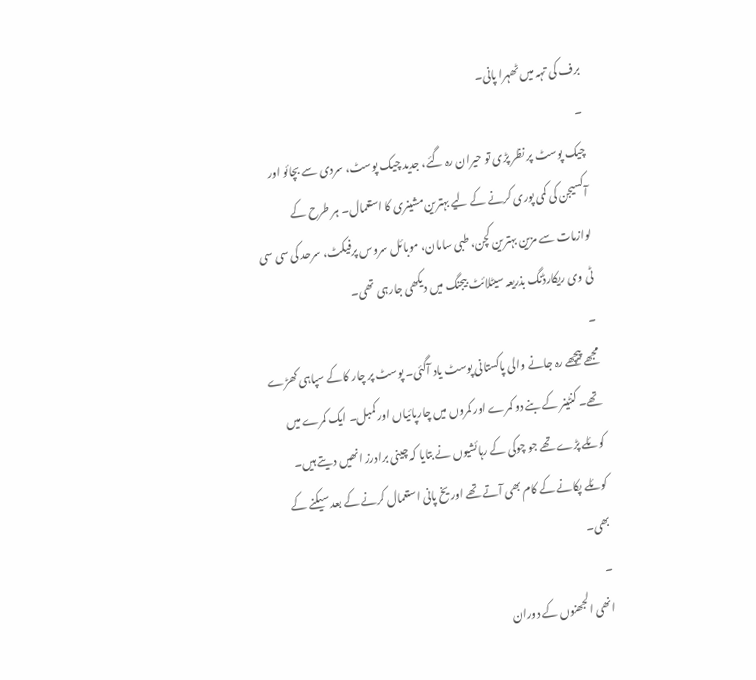برف کی تہہ میں ٹھہرا پانی۔
۔
چیک پوسٹ پر نظر پڑی تو حیران رہ گئے، جدید چیک پوسٹ، سردی سے بچائو اور آکسیجن کی کمی پوری کرنے کے لیے بہترین مشینری کا استعمال۔ ہر طرح کے لوازمات سے مزین بہترین کچن، طبی سامان، موبائل سروس پرفیکٹ، سرحد کی سی سی ٹی وی ریکارڈنگ بذریعہ سیٹلائٹ بیجنگ میں دیکھی جارہی تھی۔
۔
مجھے پیچھے رہ جانے والی پاکستانی پوسٹ یاد آگئی۔ پوسٹ پر چار کاکے سپاہی کھڑے تھے۔ کنٹینر کے بنے دو کمرے اور کمروں میں چارپائیاں اور کمبل۔ ایک کمرے میں کوئلے پڑے تھے جو چوکی کے رہائشیوں نے بتایا کہ چینی برادرز انھیں دیتے ہیں۔ کوئلے پکانے کے کام بھی آتے تھے اور یخ پانی استعمال کرنے کے بعد سیکنے کے بھی۔
۔
انھی الجھنوں کے دوران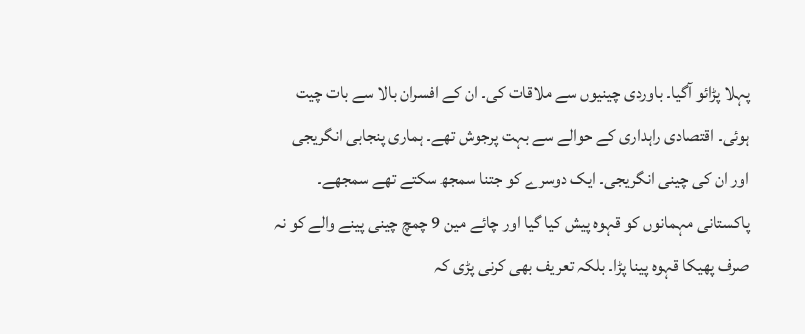پہلا پڑائو آگیا۔ باوردی چینیوں سے ملاقات کی۔ ان کے افسران بالا سے بات چیت ہوئی۔ اقتصادی راہداری کے حوالے سے بہت پرجوش تھے۔ ہماری پنجابی انگریجی اور ان کی چینی انگریجی۔ ایک دوسرے کو جتنا سمجھ سکتے تھے سمجھے۔ پاکستانی مہمانوں کو قہوہ پیش کیا گیا اور چائے مین 9 چمچ چینی پینے والے کو نہ صرف پھیکا قہوہ پینا پڑا۔ بلکہ تعریف بھی کرنی پڑی کہ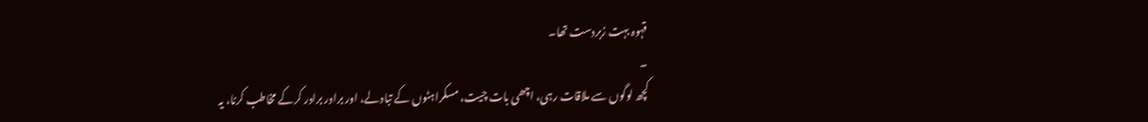قہوہ بہت زبردست تھا۔
۔
کچھ لوگوں سے ملاقات رہی، اچھی بات چیت، مسکراہٹوں کے تبادلے، اور برادر برادر کرکے مخاطب کرنا، یہ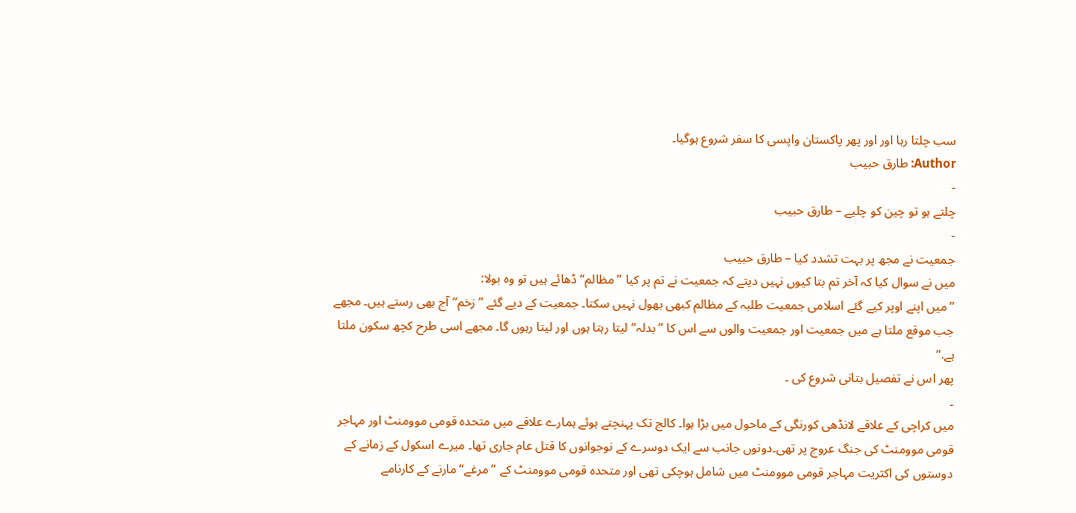سب چلتا رہا اور اور پھر پاکستان واپسی کا سفر شروع ہوگیا۔
Author: طارق حبیب
-
چلتے ہو تو چین کو چلیے – طارق حبیب
-
جمعیت نے مجھ پر بہت تشدد کیا – طارق حبیب
میں نے سوال کیا کہ آخر تم بتا کیوں نہیں دیتے کہ جمعیت نے تم پر کیا ”مظالم“ ڈھائے ہیں تو وہ بولا:
”میں اپنے اوپر کیے گئے اسلامی جمعیت طلبہ کے مظالم کبھی بھول نہیں سکتا۔ جمعیت کے دیے گئے ”زخم“ آج بھی رستے ہیں۔ مجھے جب موقع ملتا ہے میں جمعیت اور جمعیت والوں سے اس کا ”بدلہ“ لیتا رہتا ہوں اور لیتا رہوں گا۔ مجھے اسی طرح کچھ سکون ملتا ہے.“
پھر اس نے تفصیل بتانی شروع کی ۔
۔
میں کراچی کے علاقے لانڈھی کورنگی کے ماحول میں بڑا ہوا۔ کالج تک پہنچتے ہوئے ہمارے علاقے میں متحدہ قومی موومنٹ اور مہاجر قومی موومنٹ کی جنگ عروج پر تھی۔دونوں جانب سے ایک دوسرے کے نوجوانوں کا قتل عام جاری تھا۔ میرے اسکول کے زمانے کے دوستوں کی اکثریت مہاجر قومی موومنٹ میں شامل ہوچکی تھی اور متحدہ قومی موومنٹ کے ”مرغے“ مارنے کے کارنامے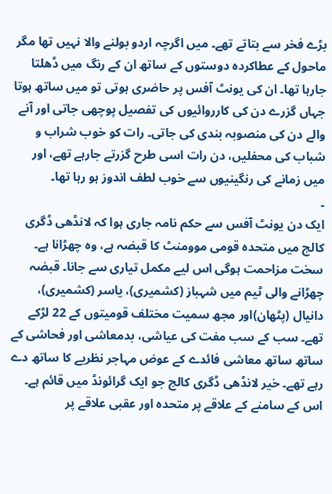بڑے فخر سے بتاتے تھے۔ میں اگرچہ اردو بولنے والا نہیں تھا مگر ماحول کے عطاکردہ دوستوں کے ساتھ ان کے رنگ میں ڈھلتا جارہا تھا۔ ان کی یونٹ آفس پر حاضری ہوتی تو میں ساتھ ہوتا جہاں گزرے دن کی کارروائیوں کی تفصیل پوچھی جاتی اور آنے والے دن کی منصوبہ بندی کی جاتی۔ رات کو خوب شراب و شباب کی محفلیں، دن رات اسی طرح گزرتے جارہے تھے، اور میں زمانے کی رنگینیوں سے خوب لطف اندوز ہو رہا تھا۔
۔
ایک دن یونٹ آفس سے حکم نامہ جاری ہوا کہ لانڈھی ڈگری کالج میں متحدہ قومی موومنٹ کا قبضہ ہے، وہ چھڑانا ہے۔ سخت مزاحمت ہوگی اس لیے مکمل تیاری سے جانا۔ قبضہ چھڑانے والی ٹیم میں شہباز (کشمیری)، یاسر (کشمیری)، دانیال (پٹھان)اور مجھ سمیت مختلف قومیتوں کے 22 لڑکے تھے۔ سب کے سب مفت کی عیاشی، بدمعاشی اور فحاشی کے ساتھ ساتھ معاشی فائدے کے عوض مہاجر نظریے کا ساتھ دے رہے تھے۔ خیر لانڈھی ڈگری کالج جو ایک گرائونڈ میں قائم ہے۔ اس کے سامنے کے علاقے پر متحدہ اور عقبی علاقے پر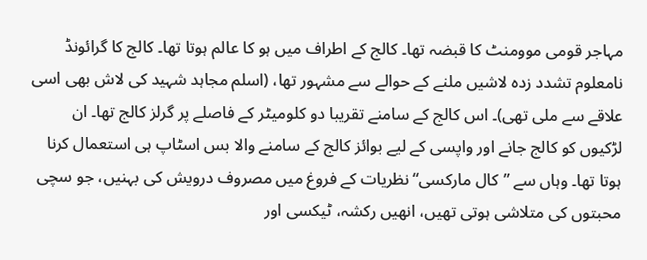مہاجر قومی موومنٹ کا قبضہ تھا۔ کالج کے اطراف میں ہو کا عالم ہوتا تھا۔ کالج کا گرائونڈ نامعلوم تشدد زدہ لاشیں ملنے کے حوالے سے مشہور تھا، (اسلم مجاہد شہید کی لاش بھی اسی علاقے سے ملی تھی)۔ اس کالج کے سامنے تقریبا دو کلومیٹر کے فاصلے پر گرلز کالج تھا۔ ان لڑکیوں کو کالج جانے اور واپسی کے لیے بوائز کالج کے سامنے والا بس اسٹاپ ہی استعمال کرنا ہوتا تھا۔ وہاں سے ”کال مارکسی“ نظریات کے فروغ میں مصروف درویش کی بہنیں، جو سچی محبتوں کی متلاشی ہوتی تھیں، انھیں رکشہ، ٹیکسی اور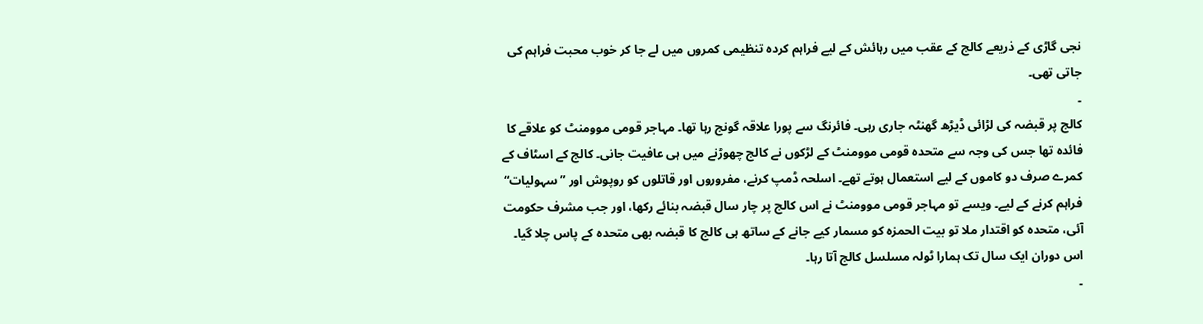نجی گاڑی کے ذریعے کالج کے عقب میں رہائش کے لیے فراہم کردہ تنظیمی کمروں میں لے جا کر خوب محبت فراہم کی جاتی تھی۔
۔
کالج پر قبضہ کی لڑائی ڈیڑھ گھنٹہ جاری رہی۔ فائرنگ سے پورا علاقہ گونج رہا تھا۔ مہاجر قومی موومنٹ کو علاقے کا فائدہ تھا جس کی وجہ سے متحدہ قومی موومنٹ کے لڑکوں نے کالج چھوڑنے میں ہی عافیت جانی۔ کالج کے اسٹاف کے کمرے صرف دو کاموں کے لیے استعمال ہوتے تھے۔ اسلحہ ڈمپ کرنے، مفروروں اور قاتلوں کو روپوش اور ”سہولیات“ فراہم کرنے کے لیے۔ ویسے تو مہاجر قومی موومنٹ نے اس کالج پر چار سال قبضہ بنائے رکھا، اور جب مشرف حکومت آئی، متحدہ کو اقتدار ملا تو بیت الحمزہ کو مسمار کیے جانے کے ساتھ ہی کالج کا قبضہ بھی متحدہ کے پاس چلا گیا۔ اس دوران ایک سال تک ہمارا ٹولہ مسلسل کالج آتا رہا۔
۔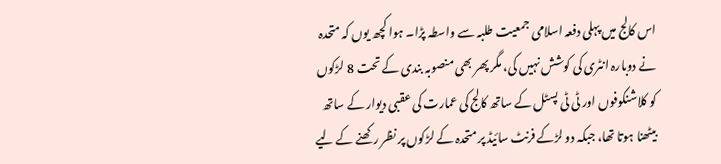اس کالج میں پہلی دفعہ اسلامی جمعیت طلبہ سے واسطہ پڑا۔ ہوا کچھ یوں کہ متحدہ نے دوبارہ انٹری کی کوشش نہیں کی، مگر پھر بھی منصوبہ بندی کے تحت 8 لڑکوں کو کلاشنکوفوں اور ٹی ٹی پسٹل کے ساتھ کالج کی عمارت کی عقبی دیوار کے ساتھ بیٹھنا ہوتا تھا، جبکہ دو لڑکے فرنٹ سائیڈ پر متحدہ کے لڑکوں پر نظر رکھنے کے لیے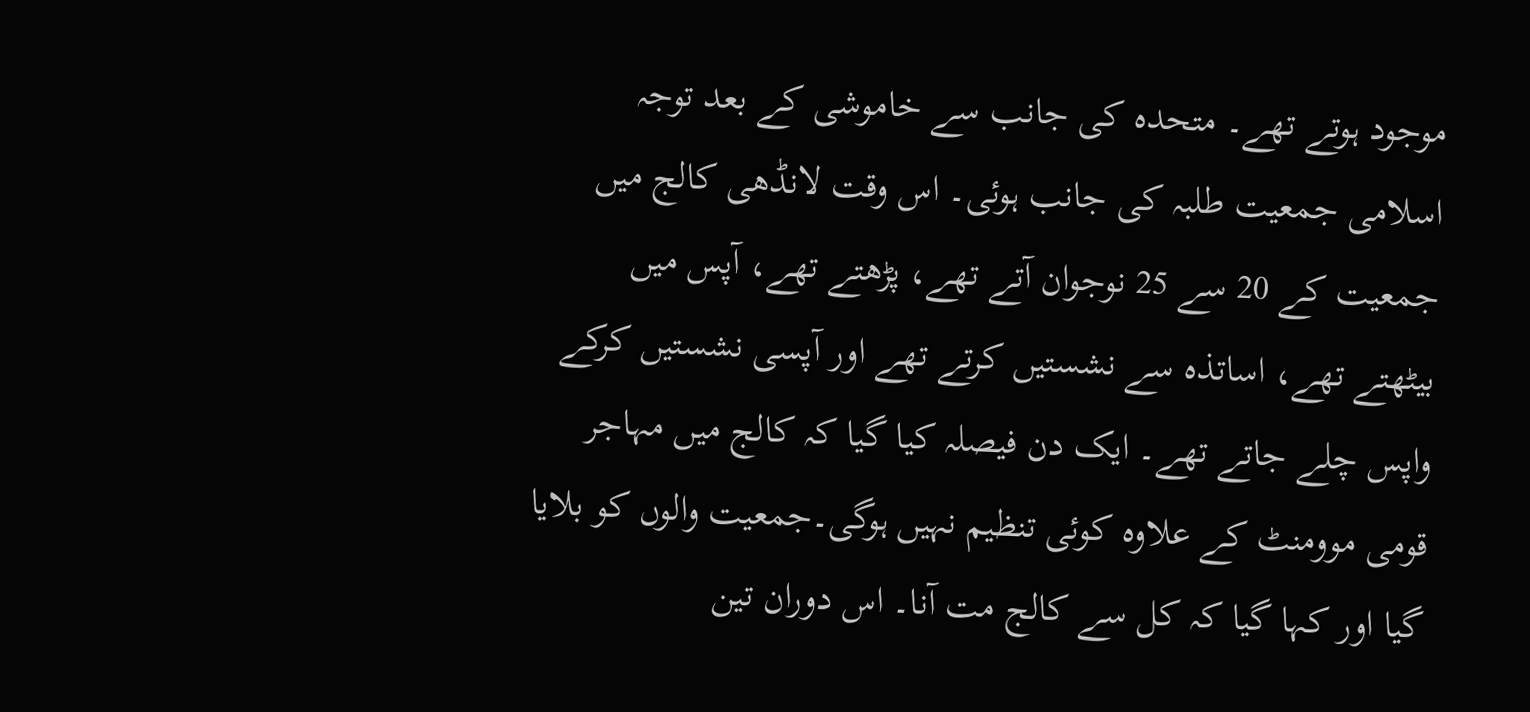موجود ہوتے تھے۔ متحدہ کی جانب سے خاموشی کے بعد توجہ اسلامی جمعیت طلبہ کی جانب ہوئی۔ اس وقت لانڈھی کالج میں جمعیت کے 20 سے 25 نوجوان آتے تھے، پڑھتے تھے، آپس میں بیٹھتے تھے، اساتذہ سے نشستیں کرتے تھے اور آپسی نشستیں کرکے واپس چلے جاتے تھے۔ ایک دن فیصلہ کیا گیا کہ کالج میں مہاجر قومی موومنٹ کے علاوہ کوئی تنظیم نہیں ہوگی۔جمعیت والوں کو بلایا گیا اور کہا گیا کہ کل سے کالج مت آنا۔ اس دوران تین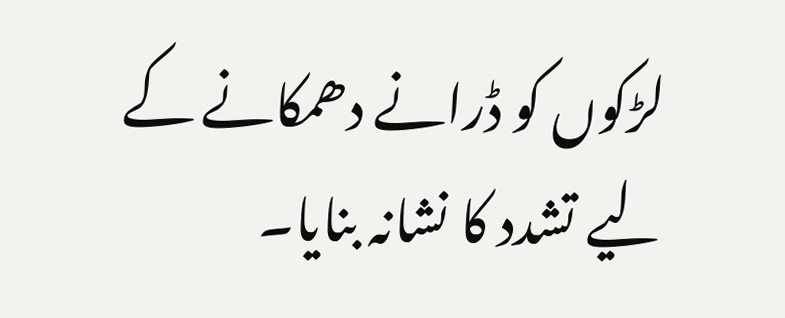لڑکوں کو ڈرانے دھمکانے کے لیے تشدد کا نشانہ بنایا۔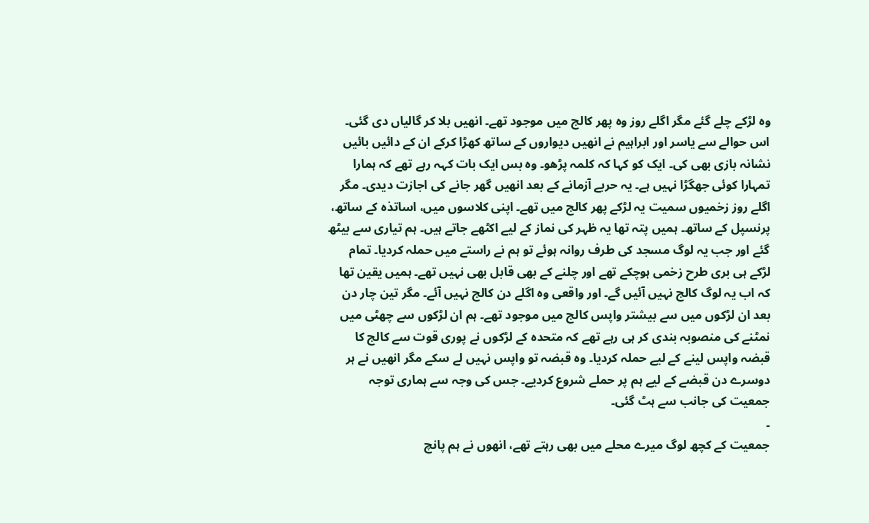وہ لڑکے چلے گئے مگر اگلے روز وہ پھر کالج میں موجود تھے۔ انھیں بلا کر گالیاں دی گئی۔ اس حوالے سے یاسر اور ابراہیم نے انھیں دیواروں کے ساتھ کھڑا کرکے ان کے دائیں بائیں نشانہ بازی بھی کی۔ ایک کو کہا کہ کلمہ پڑھو۔ وہ بس ایک بات کہہ رہے تھے کہ ہمارا تمہارا کوئی جھگڑا نہیں ہے۔ یہ حربے آزمانے کے بعد انھیں گھر جانے کی اجازت دیدی۔ مگر اگلے روز زخمیوں سمیت یہ لڑکے پھر کالج میں تھے۔ اپنی کلاسوں میں، اساتذہ کے ساتھ، پرنسپل کے ساتھ۔ ہمیں پتہ تھا یہ ظہر کی نماز کے لیے اکٹھے جاتے ہیں۔ ہم تیاری سے بیٹھ گئے اور جب یہ لوگ مسجد کی طرف روانہ ہوئے تو ہم نے راستے میں حملہ کردیا۔ تمام لڑکے ہی بری طرح زخمی ہوچکے تھے اور چلنے کے بھی قابل بھی نہیں تھے۔ ہمیں یقین تھا کہ اب یہ لوگ کالج نہیں آئیں گے۔ اور واقعی وہ اگلے دن کالج نہیں آئے۔ مگر تین چار دن بعد ان لڑکوں میں سے بیشتر واپس کالج میں موجود تھے۔ ہم ان لڑکوں سے چھٹی میں نمٹنے کی منصوبہ بندی کر ہی رہے تھے کہ متحدہ کے لڑکوں نے پوری قوت سے کالج کا قبضہ واپس لینے کے لیے حملہ کردیا۔ وہ قبضہ تو واپس نہیں لے سکے مگر انھیں نے ہر دوسرے دن قبضے کے لیے ہم پر حملے شروع کردیے۔ جس کی وجہ سے ہماری توجہ جمعیت کی جانب سے ہٹ گئی۔
۔
جمعیت کے کچھ لوگ میرے محلے میں بھی رہتے تھے، انھوں نے ہم پانچ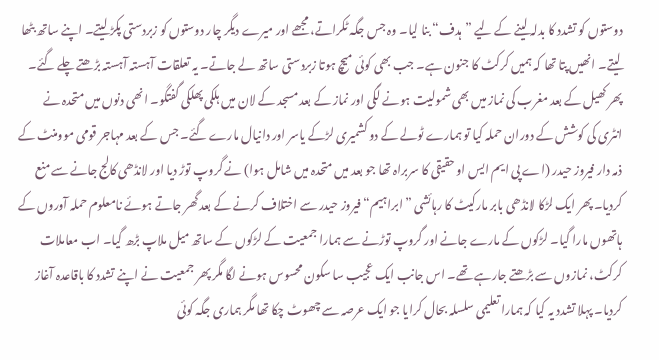دوستوں کو تشدد کا بدلہ لینے کے لیے ”ہدف“ بنا لیا۔ وہ جس جگہ ٹکراتے، مجھے اور میرے دیگر چار دوستوں کو زبردستی پکڑ لیتے۔ اپنے ساتھ بٹھا لیتے۔ انھیں پتا تھا کہ ہمیں کرکٹ کا جنون ہے۔ جب بھی کوئی میچ ہوتا زبردستی ساتھ لے جاتے۔ یہ تعلقات آہستہ آہستہ بڑھتے چلے گئے۔ پھر کھیل کے بعد مغرب کی نماز میں بھی شمولیت ہونے لگی اور نماز کے بعد مسجد کے لان میں ہلکی پھلکی گفتگو۔ انھی دنوں میں متحدہ نے انٹری کی کوشش کے دوران حملہ کیا تو ہمارے ٹولے کے دو کشمیری لڑکے یاسر اور دانیال مارے گئے۔ جس کے بعد مہاجر قومی موومنٹ کے ذمہ دار فیروز حیدر (اے پی ایم ایس او حقیقی کا سربراہ تھا جو بعد میں متحدہ میں شامل ہوا) نے گروپ توڑ دیا اور لانڈھی کالج جانے سے منع کردیا۔ پھر ایک لڑکا لانڈھی بابر مارکیٹ کا رہائشی ”ابراہیم“ فیروز حیدر سے اختلاف کرنے کے بعد گھر جاتے ہوئے نامعلوم حملہ آوروں کے ہاتھوں مارا گیا۔ لڑکوں کے مارے جانے اور گروپ توڑنے سے ہمارا جمعیت کے لڑکوں کے ساتھ میل ملاپ بڑھ گیا۔ اب معاملات کرکٹ، نمازوں سے بڑھتے جارہے تھے۔ اس جانب ایک عجیب سا سکون محسوس ہونے لگا مگر پھر جمعیت نے اپنے تشدد کا باقاعدہ آغاز کردیا۔ پہلا تشدد یہ کیا کہ ہمارا تعلیمی سلسلہ بحال کرایا جو ایک عرصہ سے چھوٹ چکا تھا مگر ہماری جگہ کوئی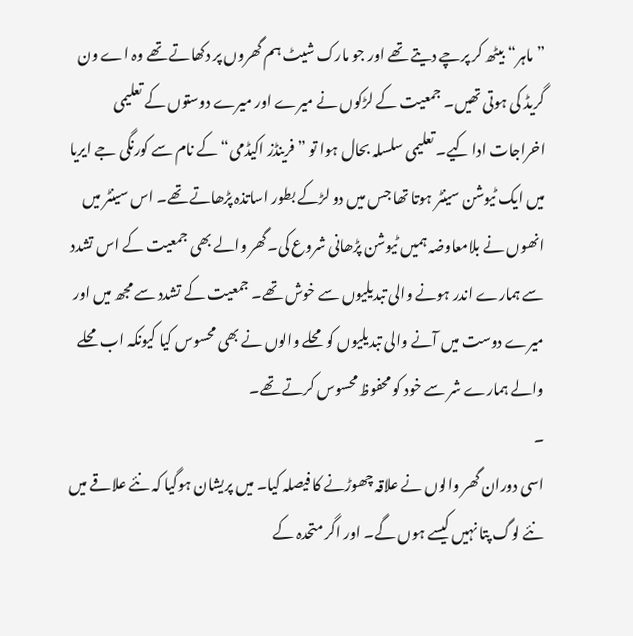”ماہر“ بیٹھ کر پرچے دیتے تھے اور جو مارک شیٹ ہم گھروں پر دکھاتے تھے وہ اے ون گریڈ کی ہوتی تھیں۔ جمعیت کے لڑکوں نے میرے اور میرے دوستوں کے تعلیمی اخراجات ادا کیے۔ تعلیمی سلسلہ بحال ہوا تو ”فرینڈز اکیڈمی“ کے نام سے کورنگی جے ایریا میں ایک ٹیوشن سینٹر ہوتا تھا جس میں دو لڑکے بطور اساتذہ پڑھاتے تھے۔ اس سینٹر میں انھوں نے بلامعاوضہ ہمیں ٹیوشن پڑھانی شروع کی۔گھر والے بھی جمعیت کے اس تشدد سے ہمارے اندر ہونے والی تبدیلیوں سے خوش تھے۔ جمعیت کے تشدد سے مجھ میں اور میرے دوست میں آنے والی تبدیلیوں کو محلے والوں نے بھی محسوس کیا کیونکہ اب محلے والے ہمارے شر سے خود کو محفوظ محسوس کرتے تھے۔
۔
اسی دوران گھر والوں نے علاقہ چھوڑنے کا فیصلہ کیا۔ میں پریشان ہوگیا کہ نئے علاقے میں نئے لوگ پتا نہیں کیسے ہوں گے۔ اور اگر متحدہ کے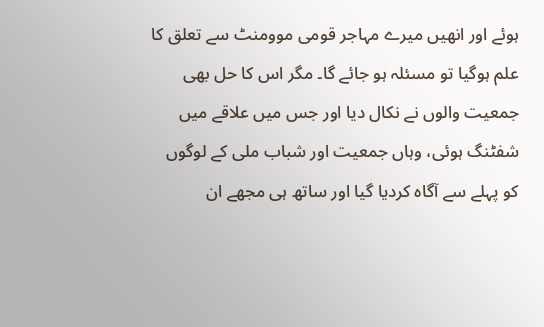ہوئے اور انھیں میرے مہاجر قومی موومنٹ سے تعلق کا علم ہوگیا تو مسئلہ ہو جائے گا۔ مگر اس کا حل بھی جمعیت والوں نے نکال دیا اور جس میں علاقے میں شفٹنگ ہوئی، وہاں جمعیت اور شباب ملی کے لوگوں کو پہلے سے آگاہ کردیا گیا اور ساتھ ہی مجھے ان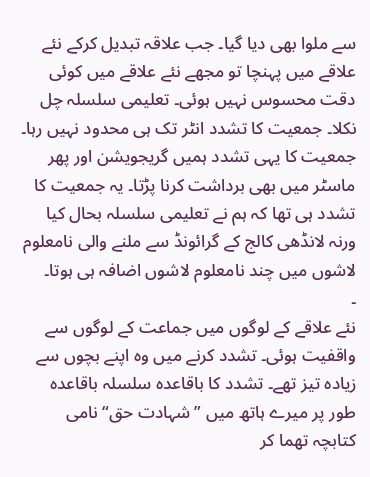سے ملوا بھی دیا گیا۔ جب علاقہ تبدیل کرکے نئے علاقے میں پہنچا تو مجھے نئے علاقے میں کوئی دقت محسوس نہیں ہوئی۔ تعلیمی سلسلہ چل نکلا۔ جمعیت کا تشدد انٹر تک ہی محدود نہیں رہا۔ جمعیت کا یہی تشدد ہمیں گریجویشن اور پھر ماسٹر میں بھی برداشت کرنا پڑتا۔ یہ جمعیت کا تشدد ہی تھا کہ ہم نے تعلیمی سلسلہ بحال کیا ورنہ لانڈھی کالج کے گرائونڈ سے ملنے والی نامعلوم لاشوں میں چند نامعلوم لاشوں اضافہ ہی ہوتا۔
۔
نئے علاقے کے لوگوں میں جماعت کے لوگوں سے واقفیت ہوئی۔ تشدد کرنے میں وہ اپنے بچوں سے زیادہ تیز تھے۔ تشدد کا باقاعدہ سلسلہ باقاعدہ طور پر میرے ہاتھ میں ”شہادت حق“ نامی کتابچہ تھما کر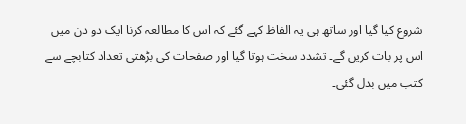شروع کیا گیا اور ساتھ ہی یہ الفاظ کہے گئے کہ اس کا مطالعہ کرنا ایک دو دن میں اس پر بات کریں گے۔ تشدد سخت ہوتا گیا اور صفحات کی بڑھتی تعداد کتابچے سے کتب میں بدل گئی۔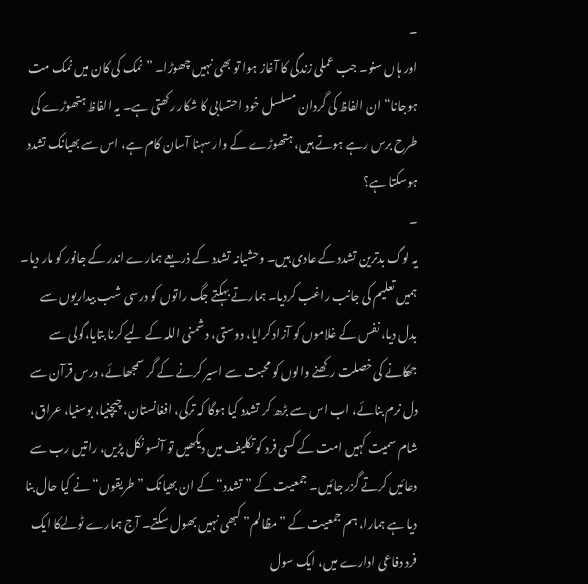۔
اور ہاں سنو۔ جب عملی زندگی کا آغاز ہوا تو بھی نہیں چھوڑا۔ ”نمک کی کان میں نمک مت ہوجانا“ ان الفاظ کی گردان مسلسل خود احتسابی کا شکار رکھتی ہے۔ یہ الفاظ ہتھوڑے کی طرح برس رہے ہوتے ہیں، ہتھوڑے کے وار سہنا آسان کام ہے، اس سے بھیانک تشدد ہوسکتا ہے؟
۔
یہ لوگ بدترین تشدد کے عادی ہیں۔ وحشیانہ تشدد کے ذریعے ہمارے اندر کے جانور کو مار دیا۔ ہمیں تعلیم کی جانب راغب کردیا۔ ہمارتے بہکتے جگ راتوں کو درسی شب بیداریوں سے بدل دیا، نفس کے غلاموں کو آزاد کرایا، دوستی، دشمنی اللہ کے لیے کرنا بتایا،گولی سے جھکانے کی خصلت رکھنے والوں کو محبت سے اسیر کرنے کے گر سمجھائے، درس قرآن سے دل نرم بنائے، اب اس سے بڑھ کر تشدد کیا ہوگا کہ ترکی، افغانستان، چیچنیا، بوسنیا، عراق، شام سمیت کہیں امت کے کسی فرد کو تکلیف میں دیکھیں تو آنسو نکل پڑیں، راتیں رب سے دعائیں کرتے گزر جائیں۔ جمعیت کے ”تشدد“ کے ان بھیانک ”طریقوں“ نے کیا حال بنا دیا ہے ہمارا، ہم جمعیت کے ”مظالم” کبھی نہیں بھول سکتے۔ آج ہمارے ٹولےکا ایک فرد دفاعی ادارے میں، ایک سول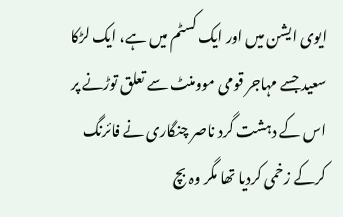ایوی ایشن میں اور ایک کسٹم میں ہے، ایک لڑکا سعید جسے مہاجر قومی موومنٹ سے تعلق توڑنے پر اس کے دہشت گرد ناصر چنگاری نے فائرنگ کرکے زخمی کردیا تھا مگر وہ بچ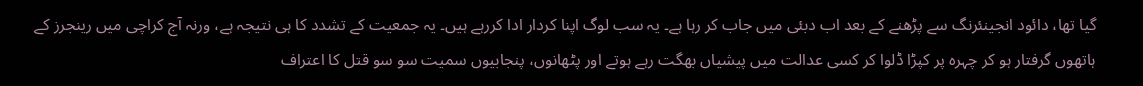گیا تھا، دائود انجینئرنگ سے پڑھنے کے بعد اب دبئی میں جاب کر رہا ہے۔ یہ سب لوگ اپنا کردار ادا کررہے ہیں۔ یہ جمعیت کے تشدد کا ہی نتیجہ ہے، ورنہ آج کراچی میں رینجرز کے ہاتھوں گرفتار ہو کر چہرہ پر کپڑا ڈلوا کر کسی عدالت میں پیشیاں بھگت رہے ہوتے اور پٹھانوں، پنجابیوں سمیت سو سو قتل کا اعتراف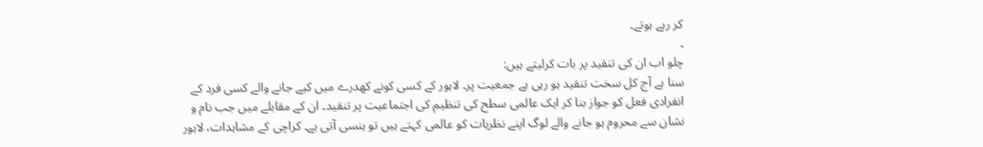کر رہے ہوتے۔
۔
چلو اب ان کی تنقید پر بات کرلیتے ہیں:
سنا ہے آج کل سخت تنقید ہو رہی ہے جمعیت پر۔ لاہور کے کسی کونے کھدرے میں کیے جانے والے کسی فرد کے انفرادی فعل کو جواز بنا کر ایک عالمی سطح کی تنظیم کی اجتماعیت پر تنقید۔ ان کے مقابلے میں جب نام و نشان سے محروم ہو جانے والے لوگ اپنے نظریات کو عالمی کہتے ہیں تو ہنسی آتی ہے۔ کراچی کے مشاہدات، لاہور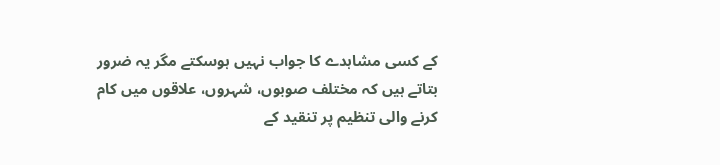کے کسی مشاہدے کا جواب نہیں ہوسکتے مگر یہ ضرور بتاتے ہیں کہ مختلف صوبوں، شہروں، علاقوں میں کام کرنے والی تنظیم پر تنقید کے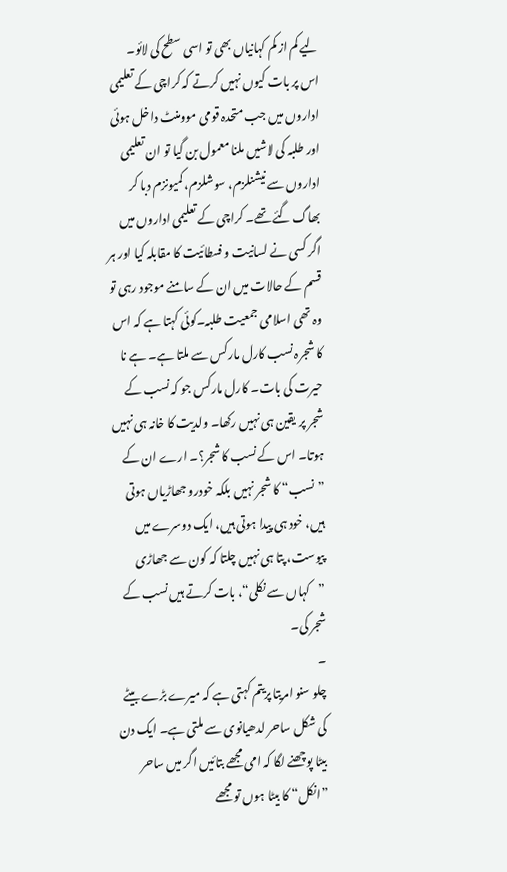لیے کم از کم کہانیاں بھی تو اسی سطح کی لائو۔ اس پر بات کیوں نہیں کرتے کہ کراچی کے تعلیمی اداروں میں جب متحدہ قومی موومنٹ داخل ہوئی اور طلبہ کی لاشیں ملنا معمول بن گیا تو ان تعلیمی اداروں سے نیشنلزم، سوشلزم، کمیونزم دبا کر بھاگ گئے تھے۔ کراچی کے تعلیمی اداروں میں اگر کسی نے لسانیت و فسطائیت کا مقابلہ کیا اور ہر قسم کے حالات میں ان کے سامنے موجود رہی تو وہ تھی اسلامی جمعیت طلبہ۔کوئی کہتا ہے کہ اس کا شجرہ نسب کارل مارکس سے ملتا ہے۔ ہے نا حیرت کی بات۔ کارل مارکس جو کہ نسب کے شجر پر یقین ہی نہیں رکھا۔ ولدیت کا خانہ ہی نہیں ہوتا۔ اس کے نسب کا شجر؟۔ ارے ان کے ”نسب“ کا شجر نہیں بلکہ خودرو جھاڑیاں ہوتی ہیں، خود ہی پیدا ہوتی ہیں، ایک دوسرے میں پیوست، پتا ہی نہیں چلتا کہ کون سے جھاڑی ”کہاں سے نکلی“، بات کرتے ہیں نسب کے شجر کی۔
۔
چلو سنو امریتا پریتم کہتی ہے کہ میرے بڑے بیٹے کی شکل ساحر لدھیانوی سے ملتی ہے۔ ایک دن بیٹا پوچھنے لگا کہ امی مجھے بتائیں اگر میں ساحر ”انکل“ کا بیٹا ہوں تو مجھے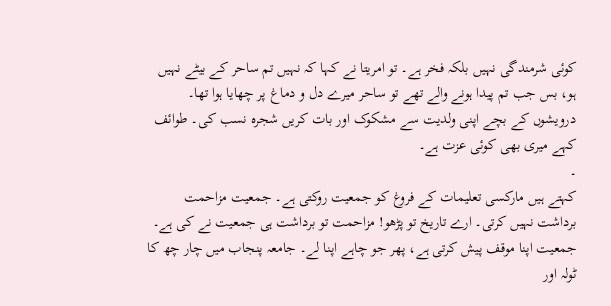کوئی شرمندگی نہیں بلکہ فخر ہے۔ تو امریتا نے کہا کہ نہیں تم ساحر کے بیٹے نہیں ہو، بس جب تم پیدا ہونے والے تھے تو ساحر میرے دل و دماغ پر چھایا ہوا تھا۔ درویشوں کے بچے اپنی ولدیت سے مشکوک اور بات کریں شجرہ نسب کی۔ طوائف کہے میری بھی کوئی عزت ہے۔
۔
کہتے ہیں مارکسی تعلیمات کے فروغ کو جمعیت روکتی ہے۔ جمعیت مزاحمت برداشت نہیں کرتی۔ ارے تاریخ تو پڑھو! مزاحمت تو برداشت ہی جمعیت نے کی ہے۔ جمعیت اپنا موقف پیش کرتی ہے، پھر جو چاہے اپنا لے۔ جامعہ پنجاب میں چار چھ کا ٹولہ اور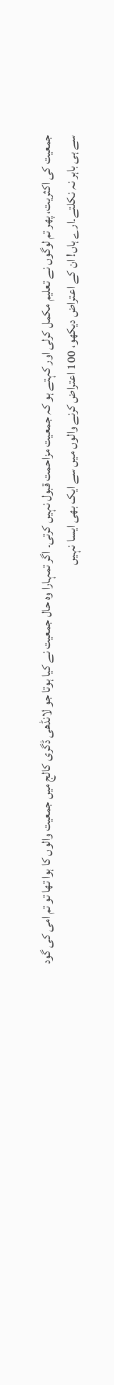جمعیت کی اکثریت، پھر تم لوگوں نے تعلیم مکمل کرلی اور کہتے ہو کہ جمعیت مزاحمت قبول نہیں کرتی۔ اگر تمہارا وہ حال جمعیت نے کیا ہوتا جو لانڈھی ڈگری کالج میں جمعیت والوں کا ہوا تھا تو تم امی کی گود سے ہی باہر نہ نکلتے۔ارے ہاں! ان کے اعتراض دیکھو، 100 اعتراض کرنے والوں میں سے ایک بھی ایسا نہیں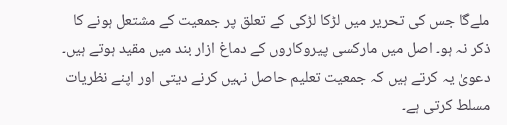ملےگا جس کی تحریر میں لڑکا لڑکی کے تعلق پر جمعیت کے مشتعل ہونے کا ذکر نہ ہو۔ اصل میں مارکسی پیروکاروں کے دماغ ازار بند میں مقید ہوتے ہیں۔ دعویٰ یہ کرتے ہیں کہ جمعیت تعلیم حاصل نہیں کرنے دیتی اور اپنے نظریات مسلط کرتی ہے۔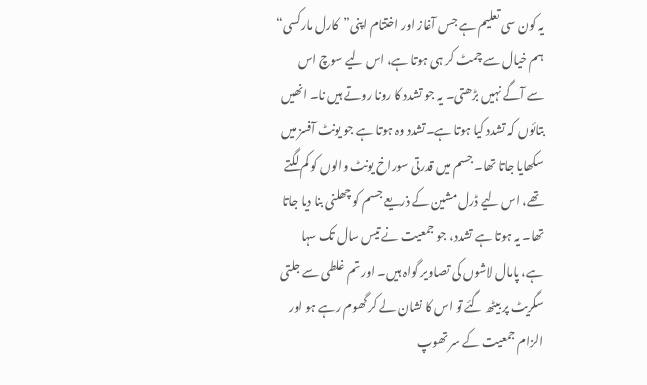یہ کون سی تعلیم ہے جس آغاز اور اختتام اپنی”کارل مارکسی“ ہم خیال سے چمٹ کر ہی ہوتا ہے، اس لیے سوچ اس سے آگے نہیں بڑھتی۔ یہ جو تشدد کا رونا روتے ہیں نا۔ انھیں بتائوں کہ تشدد کیا ہوتا ہے۔تشدد وہ ہوتا ہے جو یونٹ آفسز میں سکھایا جاتا تھا۔ جسم میں قدرتی سوراخ یونٹ والوں کو کم لگتے تھے، اس لیے ڈرل مشین کے ذریعے جسم کو چھلنی بنا دیا جاتا تھا۔ یہ ہوتا ہے تشدد، جو جمعیت نے تیس سال تک سہا ہے، پامال لاشوں کی تصاویر گواہ ہیں۔ اور تم غلطی سے جلتی سگریٹ پر بیٹھ گئے تو اس کا نشان لے کر گھوم رہے ہو اور الزام جمعیت کے سر تھوپ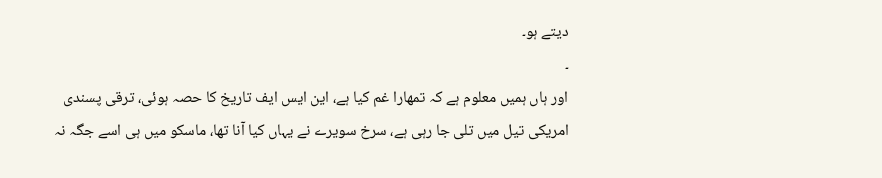دیتے ہو۔
۔
اور ہاں ہمیں معلوم ہے کہ تمھارا غم کیا ہے، این ایس ایف تاریخ کا حصہ ہوئی، ترقی پسندی امریکی تیل میں تلی جا رہی ہے، سرخ سویرے نے یہاں کیا آنا تھا، ماسکو میں ہی اسے جگہ نہ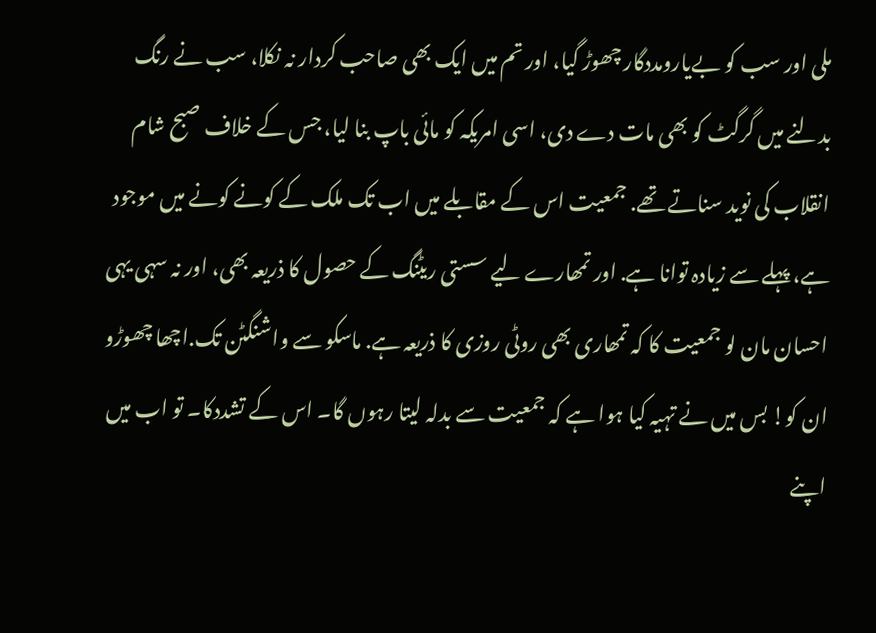ملی اور سب کو بےیارومددگار چھوڑ گیا، اور تم میں ایک بھی صاحب کردار نہ نکلا، سب نے رنگ بدلنے میں گرگٹ کو بھی مات دے دی، اسی امریکہ کو مائی باپ بنا لیا، جس کے خلاف صبح شام انقلاب کی نوید سناتے تھے. جمعیت اس کے مقابلے میں اب تک ملک کے کونے کونے میں موجود ہے، پہلے سے زیادہ توانا ہے. اور تمھارے لیے سستی ریٹنگ کے حصول کا ذریعہ بھی، اور نہ سہی یہی احسان مان لو جمعیت کا کہ تمھاری بھی روٹی روزی کا ذریعہ ہے. ماسکو سے واشنگٹن تک.اچھا چھوڑو ان کو! بس میں نے تہیہ کیا ہوا ہے کہ جمعیت سے بدلہ لیتا رہوں گا۔ اس کے تشددکا۔ تو اب میں اپنے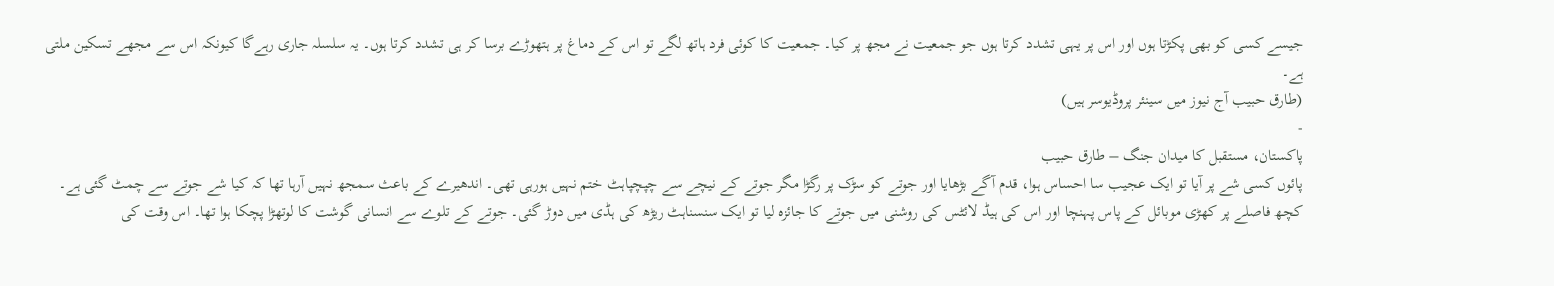جیسے کسی کو بھی پکڑتا ہوں اور اس پر یہی تشدد کرتا ہوں جو جمعیت نے مجھ پر کیا۔ جمعیت کا کوئی فرد ہاتھ لگے تو اس کے دماغ پر ہتھوڑے برسا کر ہی تشدد کرتا ہوں۔ یہ سلسلہ جاری رہےگا کیونکہ اس سے مجھے تسکین ملتی ہے۔
(طارق حبیب آج نیوز میں سینئر پروڈیوسر ہیں)
-
پاکستان، مستقبل کا میدان جنگ – طارق حبیب
پائوں کسی شے پر آیا تو ایک عجیب سا احساس ہوا، قدم آگے بڑھایا اور جوتے کو سڑک پر رگڑا مگر جوتے کے نیچے سے چپچپاہٹ ختم نہیں ہورہی تھی۔ اندھیرے کے باعث سمجھ نہیں آرہا تھا کہ کیا شے جوتے سے چمٹ گئی ہے۔ کچھ فاصلے پر کھڑی موبائل کے پاس پہنچا اور اس کی ہیڈ لائٹس کی روشنی میں جوتے کا جائزہ لیا تو ایک سنسناہٹ ریڑھ کی ہڈی میں دوڑ گئی۔ جوتے کے تلوے سے انسانی گوشت کا لوتھڑا پچکا ہوا تھا۔ اس وقت کی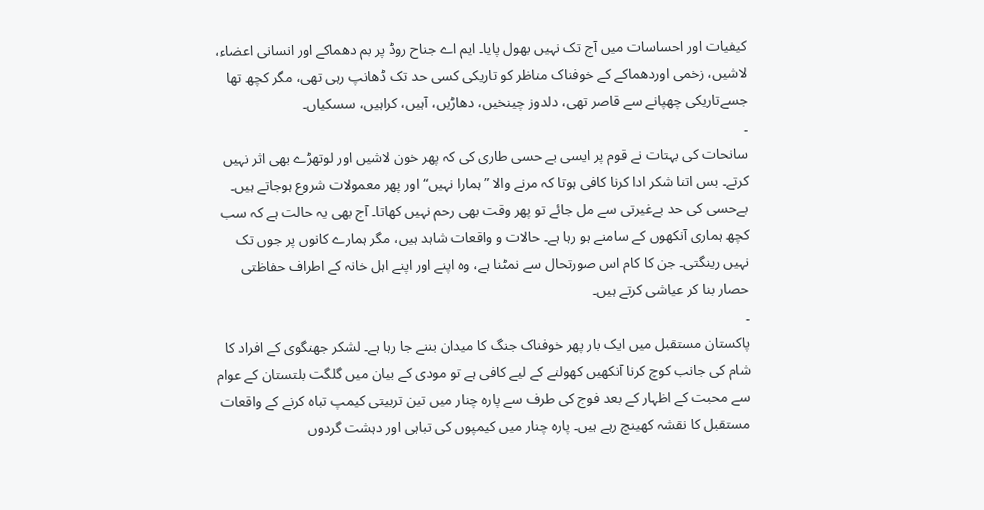کیفیات اور احساسات میں آج تک نہیں بھول پایا۔ ایم اے جناح روڈ پر بم دھماکے اور انسانی اعضاء، لاشیں، زخمی اوردھماکے کے خوفناک مناظر کو تاریکی کسی حد تک ڈھانپ رہی تھی، مگر کچھ تھا جسےتاریکی چھپانے سے قاصر تھی، دلدوز چینخیں، دھاڑیں، آہیں، کراہیں، سسکیاں۔
۔
سانحات کی بہتات نے قوم پر ایسی بے حسی طاری کی کہ پھر خون لاشیں اور لوتھڑے بھی اثر نہیں کرتے۔ بس اتنا شکر ادا کرنا کافی ہوتا کہ مرنے والا ”ہمارا نہیں“ اور پھر معمولات شروع ہوجاتے ہیں۔ بےحسی کی حد بےغیرتی سے مل جائے تو پھر وقت بھی رحم نہیں کھاتا۔ آج بھی یہ حالت ہے کہ سب کچھ ہماری آنکھوں کے سامنے ہو رہا ہے۔ حالات و واقعات شاہد ہیں، مگر ہمارے کانوں پر جوں تک نہیں رینگتی۔ جن کا کام اس صورتحال سے نمٹنا ہے، وہ اپنے اور اپنے اہل خانہ کے اطراف حفاظتی حصار بنا کر عیاشی کرتے ہیں۔
۔
پاکستان مستقبل میں ایک بار پھر خوفناک جنگ کا میدان بننے جا رہا ہے۔ لشکر جھنگوی کے افراد کا شام کی جانب کوچ کرنا آنکھیں کھولنے کے لیے کافی ہے تو مودی کے بیان میں گلگت بلتستان کے عوام سے محبت کے اظہار کے بعد فوج کی طرف سے پارہ چنار میں تین تربیتی کیمپ تباہ کرنے کے واقعات مستقبل کا نقشہ کھینچ رہے ہیں۔ پارہ چنار میں کیمپوں کی تباہی اور دہشت گردوں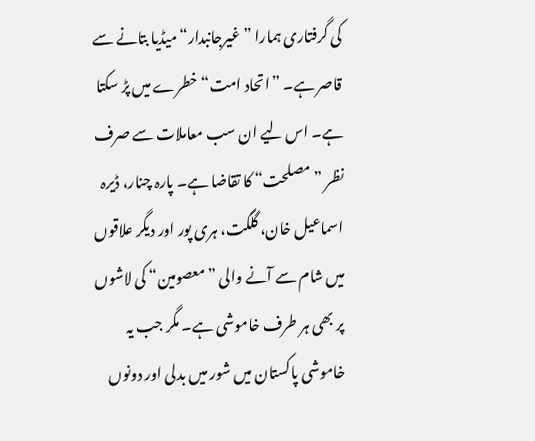کی گرفتاری ہمارا ”غیرجانبدار“ میڈیا بتانے سے قاصر ہے۔ ”اتحاد امت“ خطرے میں پڑ سکتا ہے۔ اس لیے ان سب معاملات سے صرف نظر ”مصلحت“ کا تقاضا ہے۔ پارہ چنار، ڈیرہ اسماعیل خان، گلگت، ہری پور اور دیگر علاقوں میں شام سے آنے والی ”معصومین“ کی لاشوں پر بھی ہر طرف خاموشی ہے۔ مگر جب یہ خاموشی پاکستان میں شور میں بدلی اور دونوں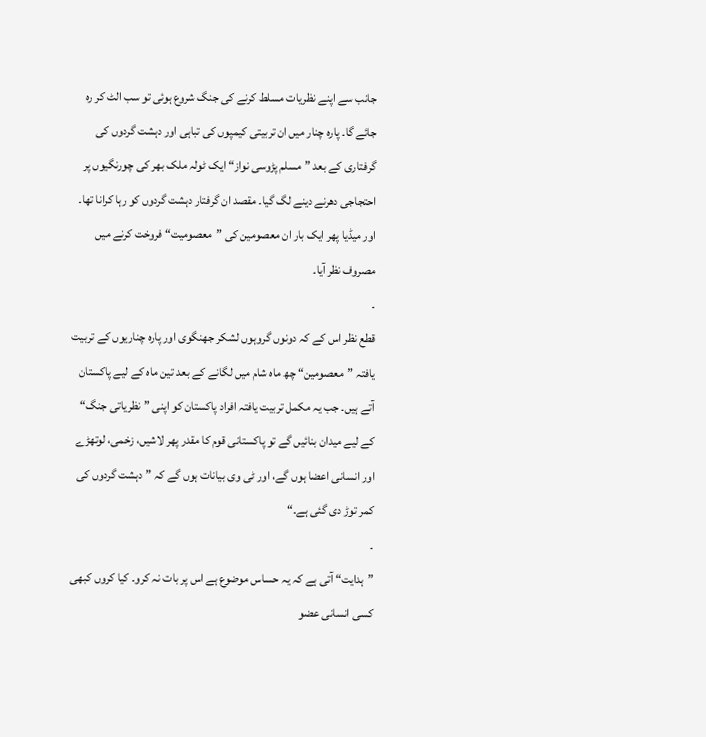جانب سے اپنے نظریات مسلط کرنے کی جنگ شروع ہوئی تو سب الٹ کر رہ جائے گا۔ پارہ چنار میں ان تربیتی کیمپوں کی تباہی اور دہشت گردوں کی گرفتاری کے بعد ”مسلم پڑوسی نواز“ ایک ٹولہ ملک بھر کی چورنگیوں پر احتجاجی دھرنے دینے لگ گیا۔ مقصد ان گرفتار دہشت گردوں کو رہا کرانا تھا۔ اور میڈیا پھر ایک بار ان معصومین کی ”معصومیت“ فروخت کرنے میں مصروف نظر آیا۔
۔
قطع نظر اس کے کہ دونوں گروہوں لشکر جھنگوی اور پارہ چناریوں کے تربیت یافتہ ”معصومین“ چھ ماہ شام میں لگانے کے بعد تین ماہ کے لیے پاکستان آتے ہیں۔ جب یہ مکمل تربیت یافتہ افراد پاکستان کو اپنی ”نظریاتی جنگ“ کے لیے میدان بنائیں گے تو پاکستانی قوم کا مقدر پھر لاشیں، زخمی، لوتھڑے اور انسانی اعضا ہوں گے، اور ٹی وی بیانات ہوں گے کہ ”دہشت گردوں کی کمر توڑ دی گئی ہے۔“
۔
”ہدایت“ آتی ہے کہ یہ حساس موضوع ہے اس پر بات نہ کرو۔ کیا کروں کبھی کسی انسانی عضو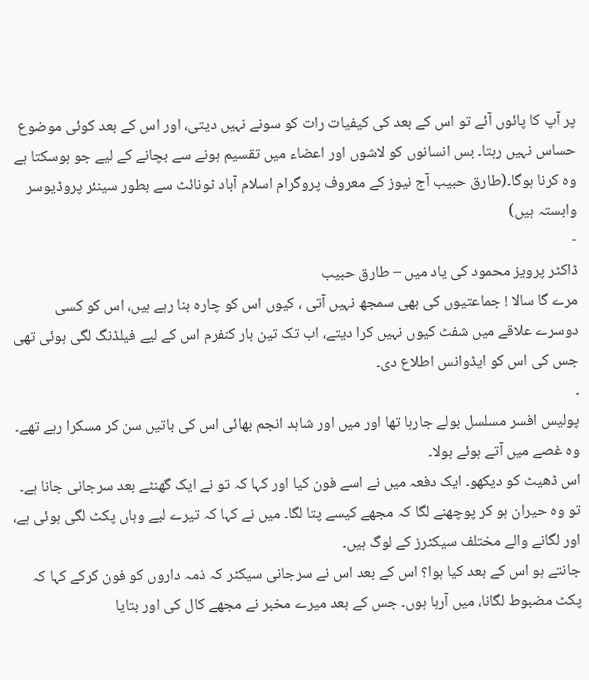پر آپ کا پائوں آئے تو اس کے بعد کی کیفیات رات کو سونے نہیں دیتی، اور اس کے بعد کوئی موضوع حساس نہیں رہتا۔ بس انسانوں کو لاشوں اور اعضاء میں تقسیم ہونے سے بچانے کے لیے جو ہوسکتا ہے وہ کرنا ہوگا۔(طارق حبیب آج نیوز کے معروف پروگرام اسلام آباد ٹونائٹ سے بطور سینئر پروڈیوسر وابستہ ہیں)
-
ڈاکٹر پرویز محمود کی یاد میں – طارق حبیب
مرے گا سالا ! جماعتیوں کی بھی سمجھ نہیں آتی ، کیوں اس کو چارہ بنا رہے ہیں، اس کو کسی دوسرے علاقے میں شفٹ کیوں نہیں کرا دیتے، اب تک تین بار کنفرم اس کے لیے فیلڈنگ لگی ہوئی تھی جس کی اس کو ایڈوانس اطلاع دی۔
۔
پولیس افسر مسلسل بولے جارہا تھا اور میں اور شاہد انجم بھائی اس کی باتیں سن کر مسکرا رہے تھے۔ وہ غصے میں آتے ہوئے بولا۔
اس ڈھیٹ کو دیکھو۔ ایک دفعہ میں نے اسے فون کیا اور کہا کہ تو نے ایک گھنٹے بعد سرجانی جانا ہے۔ تو وہ حیران ہو کر پوچھنے لگا کہ مجھے کیسے پتا لگا۔ میں نے کہا کہ تیرے لیے وہاں پکٹ لگی ہوئی ہے، اور لگانے والے مختلف سیکٹرز کے لوگ ہیں۔
جانتے ہو اس کے بعد کیا ہوا؟ اس کے بعد اس نے سرجانی سیکٹر کہ ذمہ داروں کو فون کرکے کہا کہ پکٹ مضبوط لگانا، میں آرہا ہوں۔ جس کے بعد میرے مخبر نے مجھے کال کی اور بتایا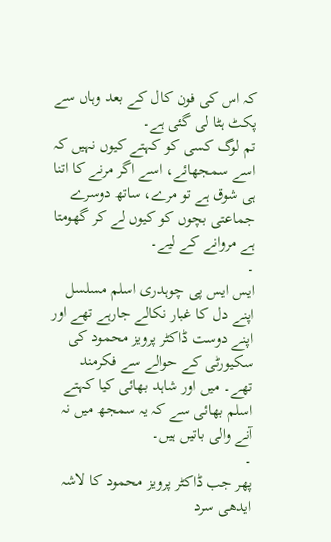کہ اس کی فون کال کے بعد وہاں سے پکٹ ہٹا لی گئی ہے۔
تم لوگ کسی کو کہتے کیوں نہیں کہ اسے سمجھائے، اسے اگر مرنے کا اتنا ہی شوق ہے تو مرے، ساتھ دوسرے جماعتی بچوں کو کیوں لے کر گھومتا ہے مروانے کے لیے۔
۔
ایس ایس پی چوہدری اسلم مسلسل اپنے دل کا غبار نکالے جارہے تھے اور اپنے دوست ڈاکٹر پرویز محمود کی سکیورٹی کے حوالے سے فکرمند تھے۔ میں اور شاہد بھائی کیا کہتے اسلم بھائی سے کہ یہ سمجھ میں نہ آنے والی باتیں ہیں۔
۔
پھر جب ڈاکٹر پرویز محمود کا لاشہ ایدھی سرد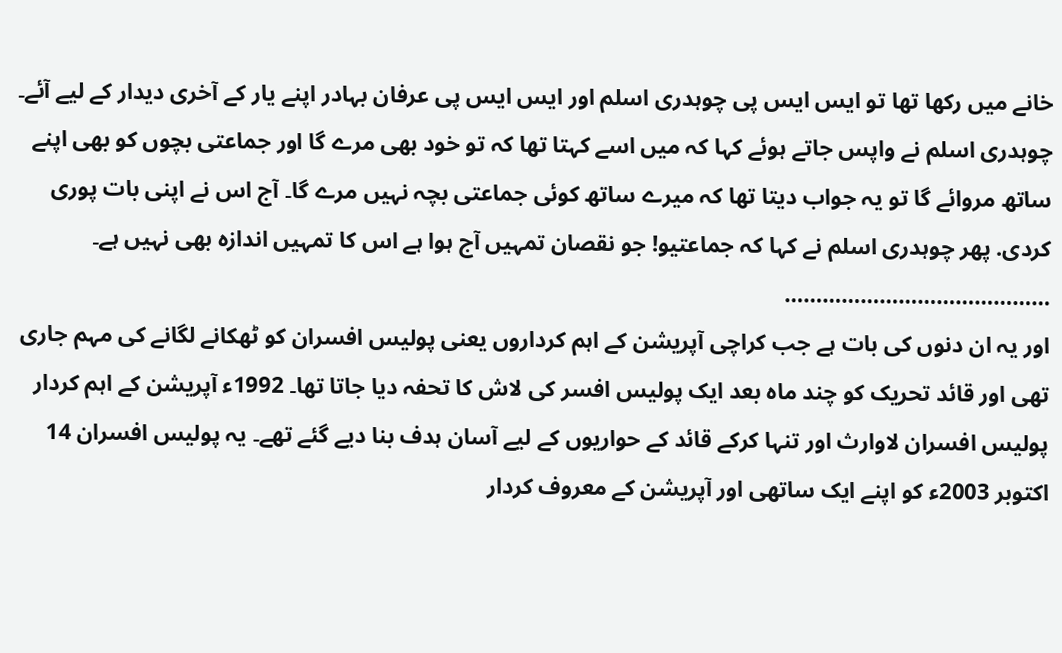خانے میں رکھا تھا تو ایس ایس پی چوہدری اسلم اور ایس ایس پی عرفان بہادر اپنے یار کے آخری دیدار کے لیے آئے۔ چوہدری اسلم نے واپس جاتے ہوئے کہا کہ میں اسے کہتا تھا کہ تو خود بھی مرے گا اور جماعتی بچوں کو بھی اپنے ساتھ مروائے گا تو یہ جواب دیتا تھا کہ میرے ساتھ کوئی جماعتی بچہ نہیں مرے گا۔ آج اس نے اپنی بات پوری کردی. پھر چوہدری اسلم نے کہا کہ جماعتیو! جو نقصان تمہیں آج ہوا ہے اس کا تمہیں اندازہ بھی نہیں ہے۔
……………………………………
اور یہ ان دنوں کی بات ہے جب کراچی آپریشن کے اہم کرداروں یعنی پولیس افسران کو ٹھکانے لگانے کی مہم جاری تھی اور قائد تحریک کو چند ماہ بعد ایک پولیس افسر کی لاش کا تحفہ دیا جاتا تھا۔ 1992ء آپریشن کے اہم کردار پولیس افسران لاوارث اور تنہا کرکے قائد کے حواریوں کے لیے آسان ہدف بنا دیے گئے تھے۔ یہ پولیس افسران 14 اکتوبر 2003ء کو اپنے ایک ساتھی اور آپریشن کے معروف کردار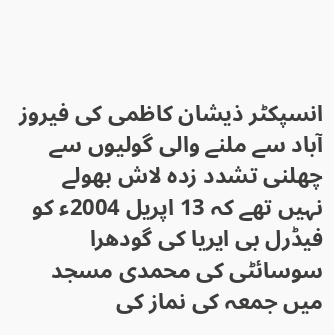انسپکٹر ذیشان کاظمی کی فیروز آباد سے ملنے والی گولیوں سے چھلنی تشدد زدہ لاش بھولے نہیں تھے کہ 13 اپریل 2004ء کو فیڈرل بی ایریا کی گودھرا سوسائٹی کی محمدی مسجد میں جمعہ کی نماز کی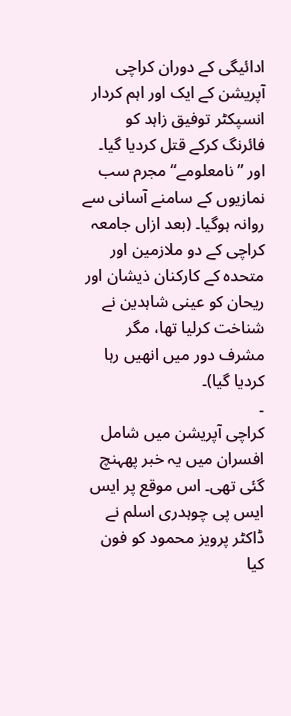ادائیگی کے دوران کراچی آپریشن کے ایک اور اہم کردار انسپکٹر توفیق زاہد کو فائرنگ کرکے قتل کردیا گیا۔ اور ”نامعلومے“ مجرم سب نمازیوں کے سامنے آسانی سے روانہ ہوگیا۔ (بعد ازاں جامعہ کراچی کے دو ملازمین اور متحدہ کے کارکنان ذیشان اور ریحان کو عینی شاہدین نے شناخت کرلیا تھا، مگر مشرف دور میں انھیں رہا کردیا گیا)۔
۔
کراچی آپریشن میں شامل افسران میں یہ خبر پھہنچ گئی تھی۔ اس موقع پر ایس ایس پی چوہدری اسلم نے ڈاکٹر پرویز محمود کو فون کیا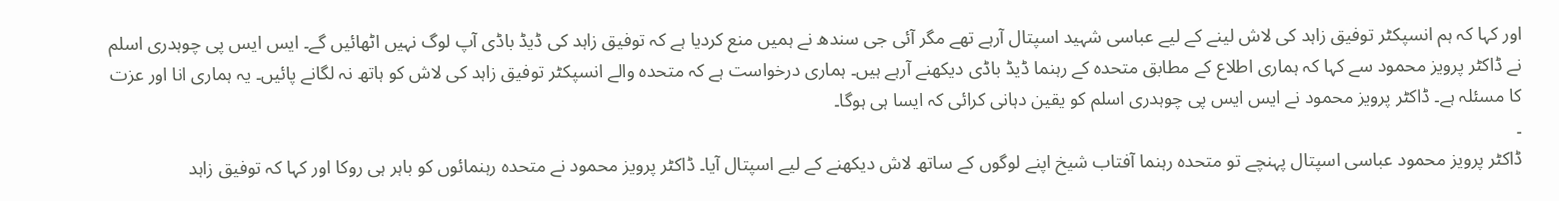اور کہا کہ ہم انسپکٹر توفیق زاہد کی لاش لینے کے لیے عباسی شہید اسپتال آرہے تھے مگر آئی جی سندھ نے ہمیں منع کردیا ہے کہ توفیق زاہد کی ڈیڈ باڈی آپ لوگ نہیں اٹھائیں گے۔ ایس ایس پی چوہدری اسلم نے ڈاکٹر پرویز محمود سے کہا کہ ہماری اطلاع کے مطابق متحدہ کے رہنما ڈیڈ باڈی دیکھنے آرہے ہیں۔ ہماری درخواست ہے کہ متحدہ والے انسپکٹر توفیق زاہد کی لاش کو ہاتھ نہ لگانے پائیں۔ یہ ہماری انا اور عزت کا مسئلہ ہے۔ ڈاکٹر پرویز محمود نے ایس ایس پی چوہدری اسلم کو یقین دہانی کرائی کہ ایسا ہی ہوگا۔
۔
ڈاکٹر پرویز محمود عباسی اسپتال پہنچے تو متحدہ رہنما آفتاب شیخ اپنے لوگوں کے ساتھ لاش دیکھنے کے لیے اسپتال آیا۔ ڈاکٹر پرویز محمود نے متحدہ رہنمائوں کو باہر ہی روکا اور کہا کہ توفیق زاہد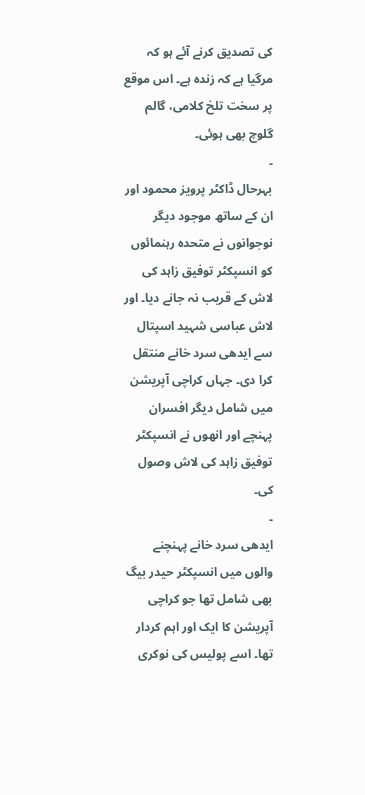کی تصدیق کرنے آئے ہو کہ مرگیا ہے کہ زندہ ہے۔ اس موقع پر سخت تلخ کلامی، گالم گلوچ بھی ہوئی۔
۔
بہرحال ڈاکٹر پرویز محمود اور ان کے ساتھ موجود دیگر نوجوانوں نے متحدہ رہنمائوں کو انسپکٹر توفیق زاہد کی لاش کے قریب نہ جانے دیا۔ اور لاش عباسی شہید اسپتال سے ایدھی سرد خانے منتقل کرا دی۔ جہاں کراچی آپریشن میں شامل دیگر افسران پہنچے اور انھوں نے انسپکٹر توفیق زاہد کی لاش وصول کی۔
۔
ایدھی سرد خانے پہنچنے والوں میں انسپکٹر حیدر بیگ بھی شامل تھا جو کراچی آپریشن کا ایک اور اہم کردار تھا۔ اسے پولیس کی نوکری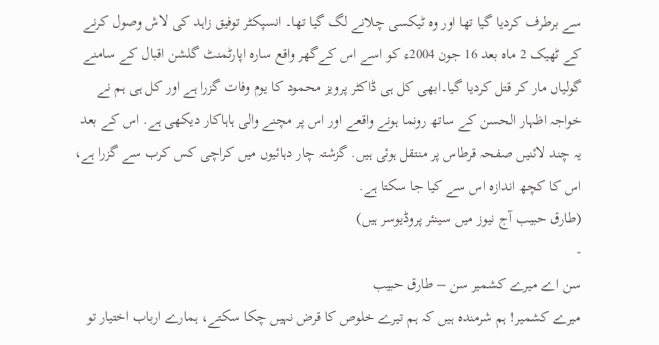سے برطرف کردیا گیا تھا اور وہ ٹیکسی چلانے لگ گیا تھا۔ انسپکٹر توفیق زاہد کی لاش وصول کرنے کے ٹھیک 2 ماہ بعد 16 جون 2004ء کو اسے اس کےگھر واقع سارہ اپارٹمنٹ گلشن اقبال کے سامنے گولیاں مار کر قتل کردیا گیا۔ابھی کل ہی ڈاکٹر پرویز محمود کا یوم وفات گزرا ہے اور کل ہی ہم نے خواجہ اظہار الحسن کے ساتھ رونما ہونے واقعے اور اس پر مچنے والی ہاہاکار دیکھی ہے. اس کے بعد یہ چند لائنیں صفحہ قرطاس پر منتقل ہوئی ہیں. گزشتہ چار دہائیوں میں کراچی کس کرب سے گزرا ہے، اس کا کچھ اندازہ اس سے کیا جا سکتا ہے.
(طارق حبیب آج نیوز میں سینئر پروڈیوسر ہیں)
-
سن اے میرے کشمیر سن – طارق حبیب
میرے کشمیر! ہم شرمندہ ہیں کہ ہم تیرے خلوص کا قرض نہیں چکا سکتے، ہمارے ارباب اختیار تو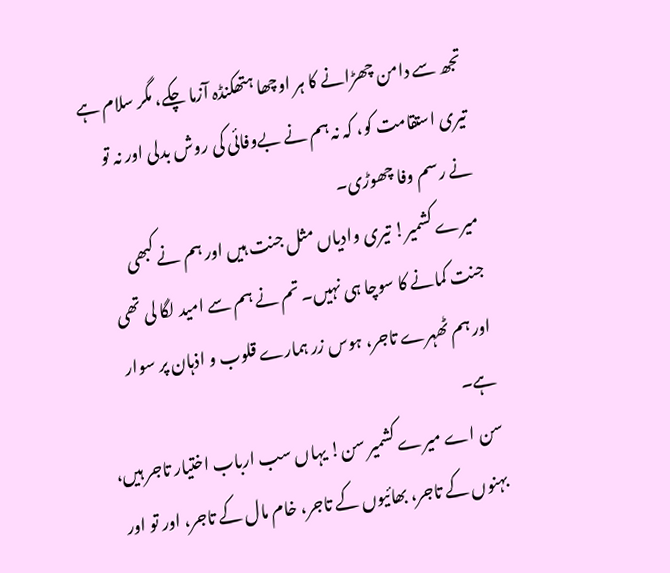تجھ سے دامن چھڑانے کا ہر اوچھا ہتھکنڈہ آزما چکے، مگر سلام ہے تیری استقامت کو، کہ نہ ہم نے بےوفائی کی روش بدلی اور نہ تو نے رسم وفا چھوڑی۔
میرے کشمیر! تیری وادیاں مثل جنت ہیں اور ہم نے کبھی جنت کمانے کا سوچا ہی نہیں۔ تم نے ہم سے امید لگا لی تھی اور ہم ٹھہرے تاجر، ہوس زر ہمارے قلوب و اذہان پر سوار ہے۔
سن اے میرے کشمیر سن! یہاں سب ارباب اختیار تاجر ہیں، بہنوں کے تاجر، بھائیوں کے تاجر، خام مال کے تاجر، اور تو اور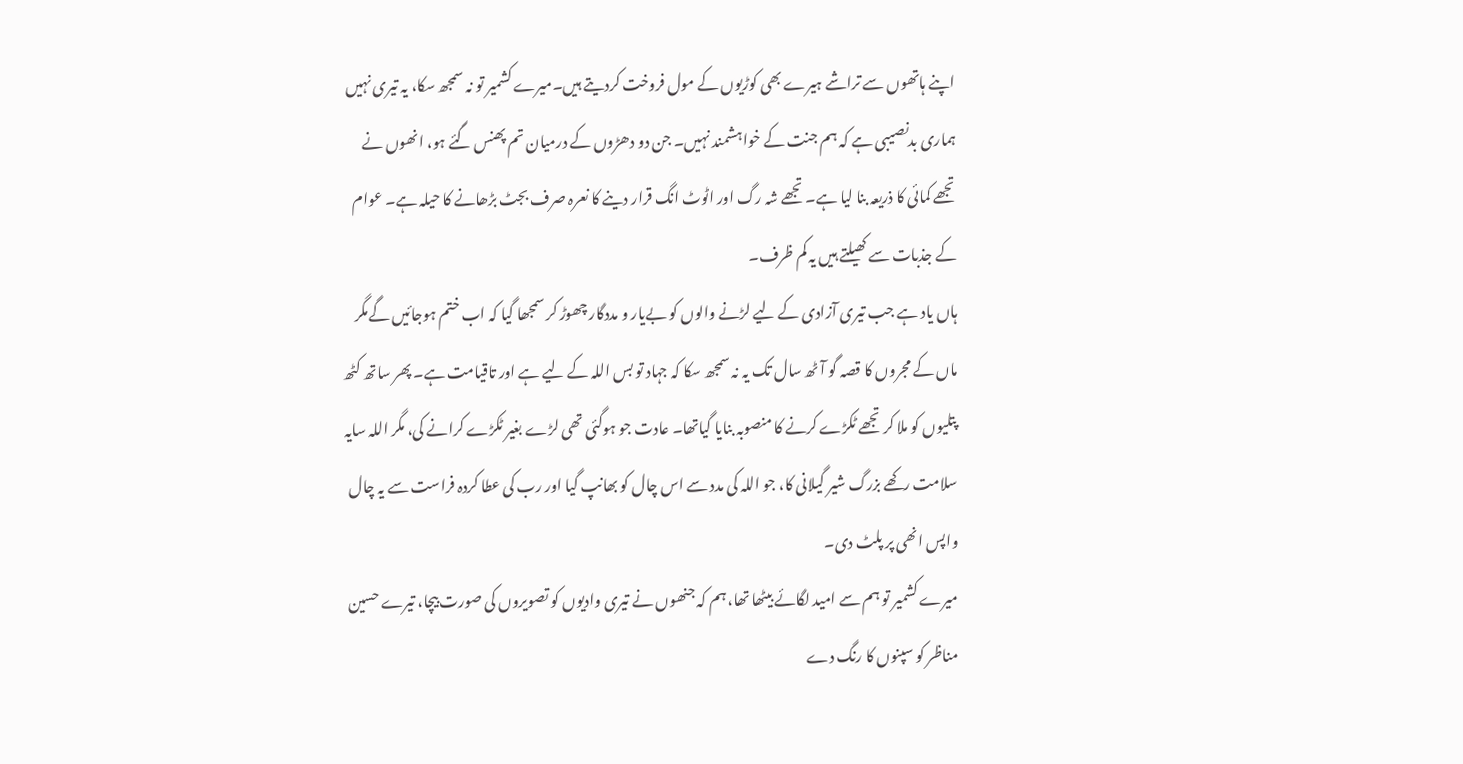اپنے ہاتھوں سے تراشے ہیرے بھی کوڑیوں کے مول فروخت کردیتے ہیں۔میرے کشمیر تو نہ سمجھ سکا، یہ تیری نہیں ہماری بدنصیبی ہے کہ ہم جنت کے خواہشمند نہیں۔ جن دو دھڑوں کے درمیان تم پھنس گئے ہو، انھوں نے تجھے کمائی کا ذریعہ بنا لیا ہے۔ تجھے شہ رگ اور اٹوٹ انگ قرار دینے کا نعرہ صرف بجٹ بڑھانے کا حیلہ ہے۔ عوام کے جذبات سے کھیلتے ہیں یہ کم ظرف۔
ہاں یاد ہے جب تیری آزادی کے لیے لڑنے والوں کو بےیار و مددگار چھوڑ کر سمجھا گیا کہ اب ختم ہوجائیں گےمگر ماں کے مجروں کا قصہ گو آٹھ سال تک یہ نہ سمجھ سکا کہ جہاد تو بس اللہ کے لیے ہے اور تاقیامت ہے۔ پھر ساتھ کٹھ پتلیوں کو ملا کر تجھے ٹکڑے کرنے کا منصوبہ بنایا گیاتھا۔ عادت جو ہوگئی تھی لڑے بغیر ٹکڑے کرانے کی، مگر اللہ سایہ سلامت رکھے بزرگ شیر گیلانی کا، جو اللہ کی مدد سے اس چال کو بھانپ گیا اور رب کی عطا کردہ فراست سے یہ چال واپس انھی پر پلٹ دی۔
میرے کشمیر تو ہم سے امید لگائے بیٹھا تھا، ہم کہ جنھوں نے تیری وادیوں کو تصویروں کی صورت بیچا، تیرے حسین مناظر کو سپنوں کا رنگ دے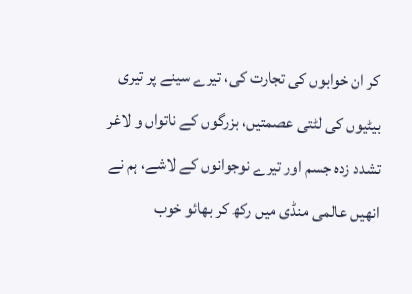کر ان خوابوں کی تجارت کی، تیرے سینے پر تیری بیٹیوں کی لٹتی عصمتیں، بزرگوں کے ناتواں و لاغر تشدد زدہ جسم اور تیرے نوجوانوں کے لاشے، ہم نے انھیں عالمی منڈی میں رکھ کر بھائو خوب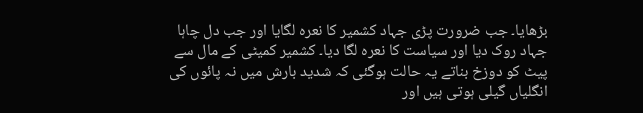بڑھایا۔ جب ضرورت پڑی جہاد کشمیر کا نعرہ لگایا اور جب دل چاہا جہاد روک دیا اور سیاست کا نعرہ لگا دیا۔ کشمیر کمیٹی کے مال سے پیٹ کو دوزخ بناتے یہ حالت ہوگئی کہ شدید بارش میں نہ پائوں کی انگلیاں گیلی ہوتی ہیں اور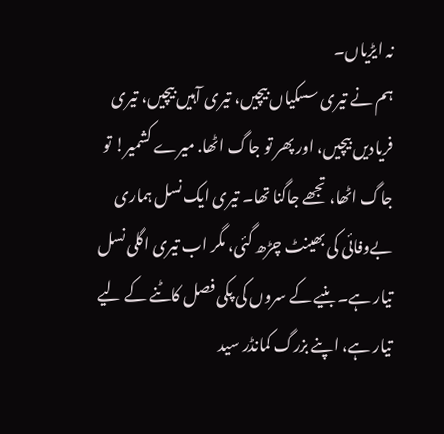نہ ایڑیاں۔
ہم نے تیری سسکیاں بیچیں، تیری آہیں بیچیں، تیری فریادیں بیچیں، اور پھر تو جاگ اٹھا. میرے کشمیر! تو جاگ اٹھا، تجھے جاگنا تھا۔ تیری ایک نسل ہماری بےوفائی کی بھینٹ چڑھ گئی، مگر اب تیری اگلی نسل تیار ہے۔ بنیے کے سروں کی پکی فصل کاٹنے کے لیے تیار ہے، اپنے بزرگ کمانڈر سید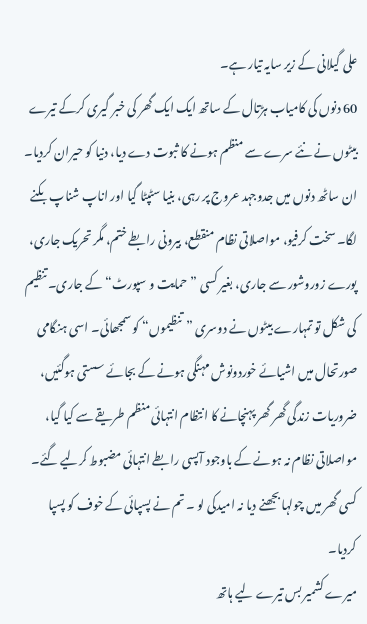علی گیلانی کے زیر سایہ تیار ہے۔
60 دنوں کی کامیاب ہڑتال کے ساتھ ایک ایک گھر کی خبر گیری کرکے تیرے بیٹوں نے نئے سرے سے منظم ہونے کا ثبوت دے دیا، دنیا کو حیران کردیا۔ ان ساٹھ دنوں میں جدوجہد عروج پر رہی، بنیا سٹپٹا گیا اور اناپ شناپ بکنے لگا۔ سخت کرفیو، مواصلاتی نظام منقطع، بیرونی رابطے ختم، مگر تحریک جاری، پورے زوروشور سے جاری، بغیر کسی ”حمایت و سپورٹ“ کے جاری۔ تنظیم کی شکل تو تمہارے بیٹوں نے دوسری ”تنظیموں“ کو سمجھائی۔ اسی ہنگامی صورتحال میں اشیائے خوردونوش مہنگی ہونے کے بجائے سستی ہوگئیں، ضروریات زندگی گھر گھر پہنچانے کا انتظام انتہائی منظم طریقے سے کیا گیا، مواصلاتی نظام نہ ہونے کے باوجود آپسی رابطے انتہائی مضبوط کرلیے گئے۔ کسی گھر میں چولہا بجھنے دیا نہ امیدکی لو ۔ تم نے پسپائی کے خوف کو پسپا کردیا۔
میرے کشمیر بس تیرے لیے ہاتھ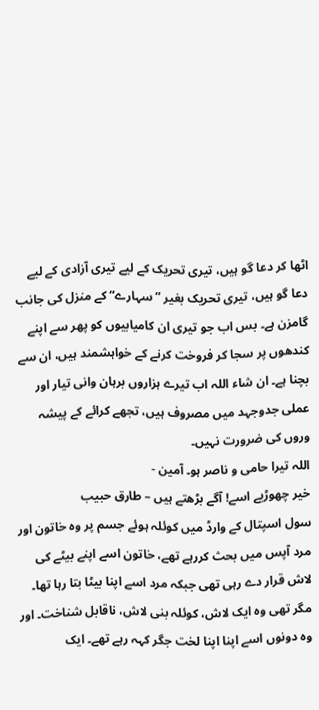اٹھا کر دعا گو ہیں، تیری تحریک کے لیے تیری آزادی کے لیے دعا گو ہیں، تیری تحریک بغیر ”سہارے“ کے منزل کی جانب گامزن ہے۔ بس اب جو تیری ان کامیابیوں کو پھر سے اپنے کندھوں پر سجا کر فروخت کرنے کے خواہشمند ہیں، ان سے بچنا ہے۔ ان شاء اللہ اب تیرے ہزاروں برہان وانی تیار اور عملی جدوجہد میں مصروف ہیں، تجھے کرائے کے پیشہ وروں کی ضرورت نہیں۔
اللہ تیرا حامی و ناصر ہو۔ آمین -
خیر چھوڑیے اسے! آگے بڑھتے ہیں – طارق حبیب
سول اسپتال کے وارڈ میں کوئلہ ہوئے جسم پر وہ خاتون اور مرد آپس میں بحث کررہے تھے، خاتون اسے اپنے بیٹے کی لاش قرار دے رہی تھی جبکہ مرد اسے اپنا بیٹا بتا رہا تھا۔ مگر تھی وہ ایک لاش، کوئلہ بنی لاش، ناقابل شناخت۔ اور وہ دونوں اسے اپنا اپنا لخت جگر کہہ رہے تھے۔ ایک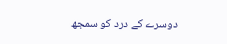دوسرے کے درد کو سمجھ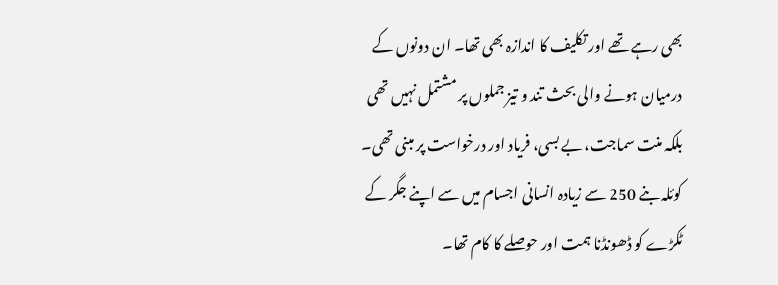بھی رہے تھے اور تکلیف کا اندازہ بھی تھا۔ ان دونوں کے درمیان ہونے والی بحث تند و تیز جملوں پر مشتمل نہیں تھی بلکہ منت سماجت، بے بسی، فریاد اور درخواست پر مبنی تھی۔ کوئلہ بنے 250 سے زیادہ انسانی اجسام میں سے اپنے جگر کے ٹکڑے کو ڈھونڈنا ہمت اور حوصلے کا کام تھا۔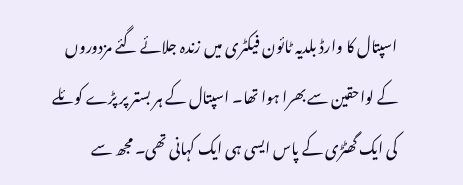اسپتال کا وارڈ بلدیہ ٹائون فیکٹری میں زندہ جلائے گئے مزدوروں کے لواحقین سے بھرا ہوا تھا۔ اسپتال کے ہر بستر پر پڑے کوئلے کی ایک گھٹڑی کے پاس ایسی ہی ایک کہانی تھی۔ مجھ سے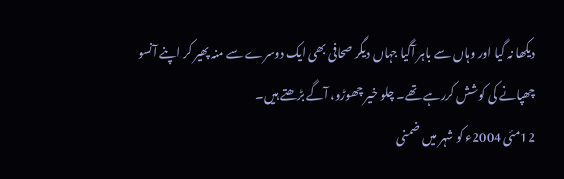دیکھا نہ گیا اور وہاں سے باہر آگیا جہاں دیگر صحافی بھی ایک دوسرے سے منہ پھیر کر اپنے آنسو چھپانے کی کوشش کررہے تھے۔ چلو خیر چھوڑو، آگے بڑھتے ہیں۔
12مئی 2004ء کو شہر میں ضمنی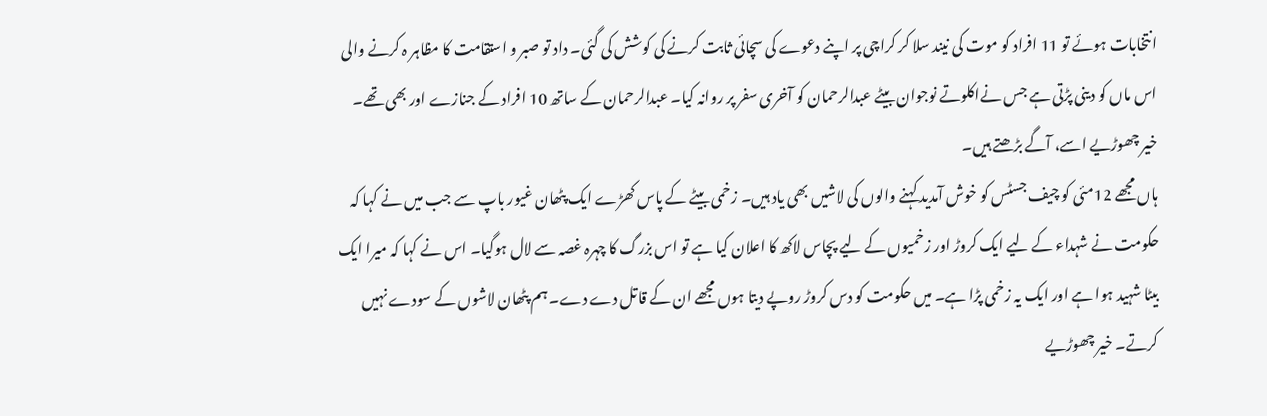انتخابات ہوئے تو 11 افراد کو موت کی نیند سلا کر کراچی پر اپنے دعوے کی سچائی ثابت کرنے کی کوشش کی گئی۔ داد تو صبر و استقامت کا مظاہر ہ کرنے والی اس ماں کو دینی پڑتی ہے جس نےاکلوتے نوجوان بیٹے عبدالرحمان کو آخری سفر پر روانہ کیا۔ عبدالرحمان کے ساتھ 10 افراد کے جنازے اور بھی تھے۔ خیر چھوڑیے اسے، آگے بڑھتے ہیں۔
ہاں مجھے 12مئی کو چیف جسٹس کو خوش آمدید کہنے والوں کی لاشیں بھی یاد ہیں۔ زخمی بیٹے کے پاس کھڑے ایک پٹھان غیور باپ سے جب میں نے کہا کہ حکومت نے شہداء کے لیے ایک کروڑ اور زخمیوں کے لیے پچاس لاکھ کا اعلان کیا ہے تو اس بزرگ کا چہرہ غصہ سے لال ہوگیا۔ اس نے کہا کہ میرا ایک بیٹا شہید ہوا ہے اور ایک یہ زخمی پڑا ہے۔ میں حکومت کو دس کروڑ روپے دیتا ہوں مجھے ان کے قاتل دے دے۔ ہم پٹھان لاشوں کے سودے نہیں کرتے۔ خیر چھوڑیے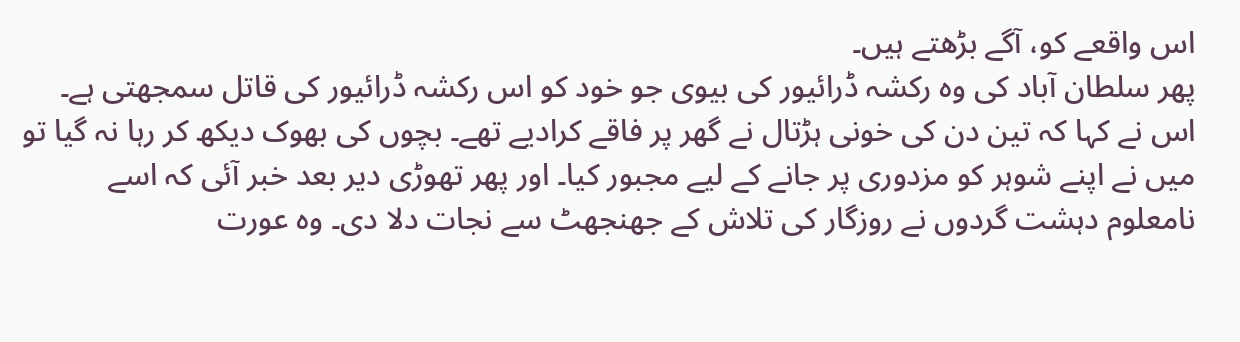اس واقعے کو، آگے بڑھتے ہیں۔
پھر سلطان آباد کی وہ رکشہ ڈرائیور کی بیوی جو خود کو اس رکشہ ڈرائیور کی قاتل سمجھتی ہے۔ اس نے کہا کہ تین دن کی خونی ہڑتال نے گھر پر فاقے کرادیے تھے۔ بچوں کی بھوک دیکھ کر رہا نہ گیا تو میں نے اپنے شوہر کو مزدوری پر جانے کے لیے مجبور کیا۔ اور پھر تھوڑی دیر بعد خبر آئی کہ اسے نامعلوم دہشت گردوں نے روزگار کی تلاش کے جھنجھٹ سے نجات دلا دی۔ وہ عورت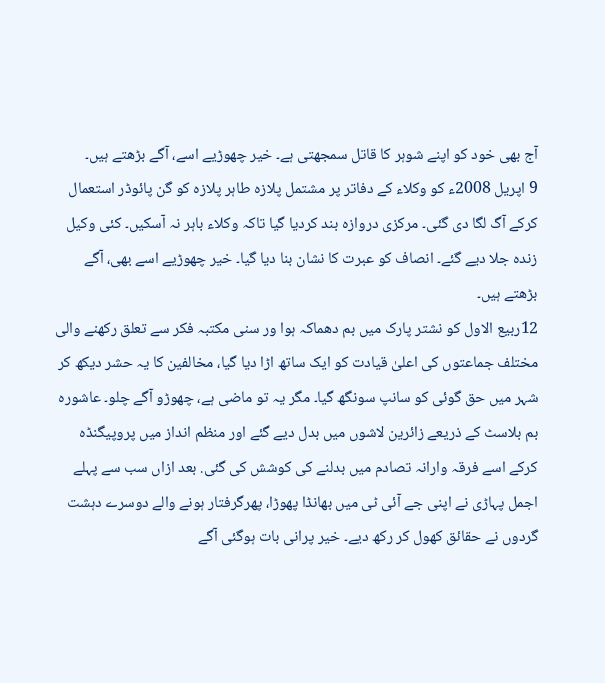آج بھی خود کو اپنے شوہر کا قاتل سمجھتی ہے۔ خیر چھوڑیے اسے، آگے بڑھتے ہیں۔
9 اپریل 2008ء کو وکلاء کے دفاتر پر مشتمل پلازہ طاہر پلازہ کو گن پائوڈر استعمال کرکے آگ لگا دی گئی۔ مرکزی دروازہ بند کردیا گیا تاکہ وکلاء باہر نہ آسکیں۔ کئی وکیل زندہ جلا دیے گئے۔ انصاف کو عبرت کا نشان بنا دیا گیا۔ خیر چھوڑیے اسے بھی، آگے بڑھتے ہیں۔
12ربیع الاول کو نشتر پارک میں بم دھماکہ ہوا ور سنی مکتبہ فکر سے تعلق رکھنے والی مختلف جماعتوں کی اعلیٰ قیادت کو ایک ساتھ اڑا دیا گیا، مخالفین کا یہ حشر دیکھ کر شہر میں حق گوئی کو سانپ سونگھ گیا۔ مگر یہ تو ماضی ہے، چھوڑو آگے چلو۔ عاشورہ بم بلاسٹ کے ذریعے زائرین لاشوں میں بدل دیے گئے اور منظم انداز میں پروپیگنڈہ کرکے اسے فرقہ وارانہ تصادم میں بدلنے کی کوشش کی گئی. بعد ازاں سب سے پہلے اجمل پہاڑی نے اپنی جے آئی ٹی میں بھانڈا پھوڑا، پھرگرفتار ہونے والے دوسرے دہشت گردوں نے حقائق کھول کر رکھ دیے۔ خیر پرانی بات ہوگئی آگے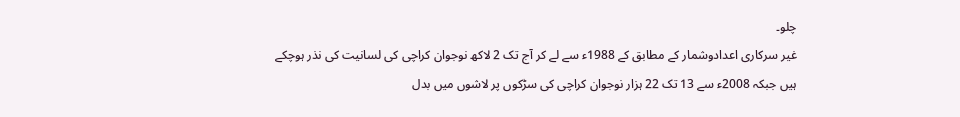چلو۔
غیر سرکاری اعدادوشمار کے مطابق کے 1988ء سے لے کر آج تک 2 لاکھ نوجوان کراچی کی لسانیت کی نذر ہوچکے ہیں جبکہ 2008ء سے 13 تک 22 ہزار نوجوان کراچی کی سڑکوں پر لاشوں میں بدل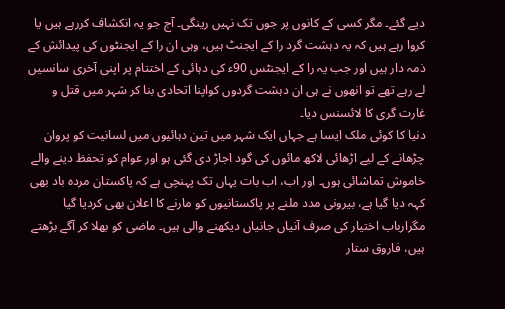دیے گئے۔ مگر کسی کے کانوں پر جوں تک نہیں رینگی۔ آج جو یہ انکشاف کررہے ہیں یا کروا رہے ہیں کہ یہ دہشت گرد را کے ایجنٹ ہیں، وہی ان را کے ایجنٹوں کی پیدائش کے ذمہ دار ہیں اور جب یہ را کے ایجنٹس 90ء کی دہائی کے اختتام پر اپنی آخری سانسیں لے رہے تھے تو انھوں نے ہی ان دہشت گردوں کواپنا اتحادی بنا کر شہر میں قتل و غارت گری کا لائسنس دیا۔
دنیا کا کوئی ملک ایسا ہے جہاں ایک شہر میں تین دہائیوں میں لسانیت کو پروان چڑھانے کے لیے اڑھائی لاکھ مائوں کی گود اجاڑ دی گئی ہو اور عوام کو تحفظ دینے والے خاموش تماشائی ہوں۔ اور اب، اب بات یہاں تک پہنچی ہے کہ پاکستان مردہ باد بھی کہہ دیا گیا ہے، بیرونی مدد ملنے پر پاکستانیوں کو مارنے کا اعلان بھی کردیا گیا مگرارباب اختیار کی صرف آنیاں جانیاں دیکھنے والی ہیں۔ ماضی کو بھلا کر آگے بڑھتے ہیں، فاروق ستار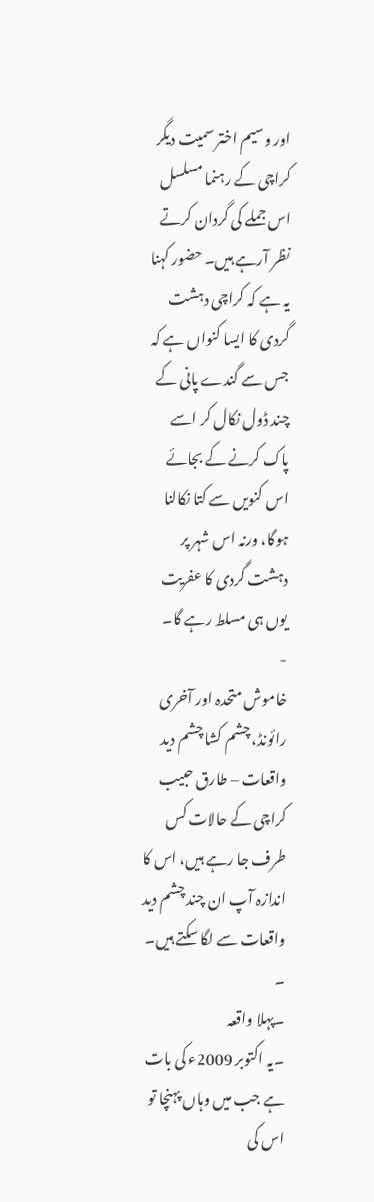اور وسیم اختر سمیت دیگر کراچی کے رہنما مسلسل اس جملے کی گردان کرتے نظر آرہے ہیں۔ حضور کہنا یہ ہے کہ کراچی دہشت گردی کا ایسا کنواں ہے کہ جس سے گندے پانی کے چند ڈول نکال کر اسے پاک کرنے کے بجائے اس کنویں سے کتا نکالنا ہوگا، ورنہ اس شہر پر دہشت گردی کا عفریت یوں ہی مسلط رہے گا۔
-
خاموش متحدہ اور آخری رائونڈ، چشم کشا چشم دید واقعات – طارق حبیب
کراچی کے حالات کس طرف جا رہے ہیں، اس کا اندازہ آپ ان چند چشم دید واقعات سے لگا سکتے ہیں۔
۔
۔پہلا واقعہ
۔یہ اکتوبر 2009ء کی بات ہے جب میں وہاں پہنچا تو اس کی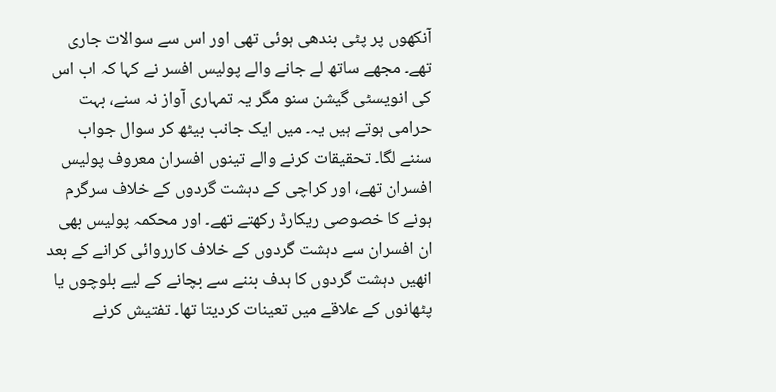آنکھوں پر پٹی بندھی ہوئی تھی اور اس سے سوالات جاری تھے۔ مجھے ساتھ لے جانے والے پولیس افسر نے کہا کہ اب اس کی انویسٹی گیشن سنو مگر یہ تمہاری آواز نہ سنے، بہت حرامی ہوتے ہیں یہ۔ میں ایک جانب بیٹھ کر سوال جواب سننے لگا۔ تحقیقات کرنے والے تینوں افسران معروف پولیس افسران تھے، اور کراچی کے دہشت گردوں کے خلاف سرگرم ہونے کا خصوصی ریکارڈ رکھتے تھے۔ اور محکمہ پولیس بھی ان افسران سے دہشت گردوں کے خلاف کارروائی کرانے کے بعد انھیں دہشت گردوں کا ہدف بننے سے بچانے کے لیے بلوچوں یا پٹھانوں کے علاقے میں تعینات کردیتا تھا۔ تفتیش کرنے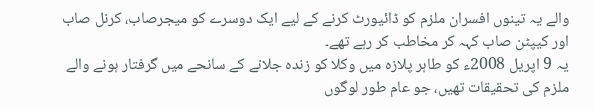والے یہ تینوں افسران ملزم کو ڈائیورٹ کرنے کے لیے ایک دوسرے کو میجرصاب، کرنل صاب اور کیپٹن صاب کہہ کر مخاطب کر رہے تھے۔
یہ 9 اپریل 2008ء کو طاہر پلازہ میں وکلا کو زندہ جلانے کے سانحے میں گرفتار ہونے والے ملزم کی تحقیقات تھیں، جو عام طور لوگوں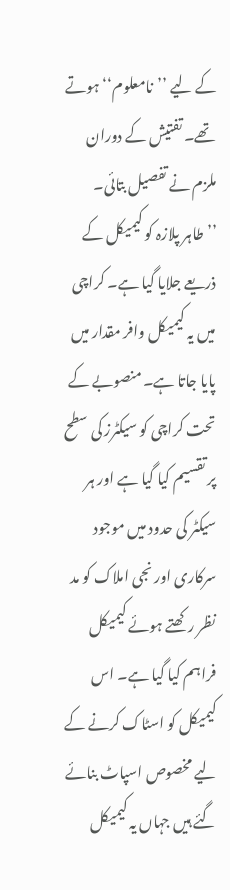کے لیے ’’نامعلوم‘‘ ہوتے تھے۔ تفتیش کے دوران ملزم نے تفصیل بتائی۔
’’طاہر پلازہ کو کیمیکل کے ذریعے جلایا گیا ہے۔ کراچی میں یہ کیمیکل وافر مقدار میں پایا جاتا ہے۔ منصوبے کے تحت کراچی کو سیکٹرز کی سطح پر تقسیم کیا گیا ہے اور ہر سیکٹر کی حدود میں موجود سرکاری اور نجی املاک کو مد نظر رکھتے ہوئے کیمیکل فراہم کیا گیا ہے۔ اس کیمیکل کو اسٹاک کرنے کے لیے مخصوص اسپاٹ بنائے گئے ہیں جہاں یہ کیمیکل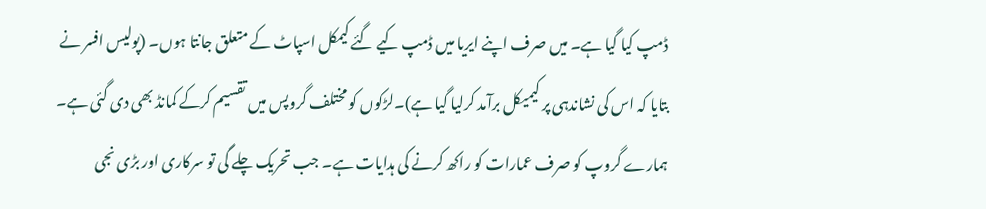ڈمپ کیا گیا ہے۔ میں صرف اپنے ایریا میں ڈمپ کیے گئے کیمکل اسپاٹ کے متعلق جانتا ہوں۔ (پولیس افسر نے بتایا کہ اس کی نشاندہی پر کیمیکل برآمد کرلیا گیا ہے)۔لڑکوں کو مختلف گروپس میں تقسیم کرکے کمانڈ بھی دی گئی ہے۔ ہمارے گروپ کو صرف عمارات کو راکھ کرنے کی ہدایات ہے۔ جب تحریک چلے گی تو سرکاری اور بڑی نجی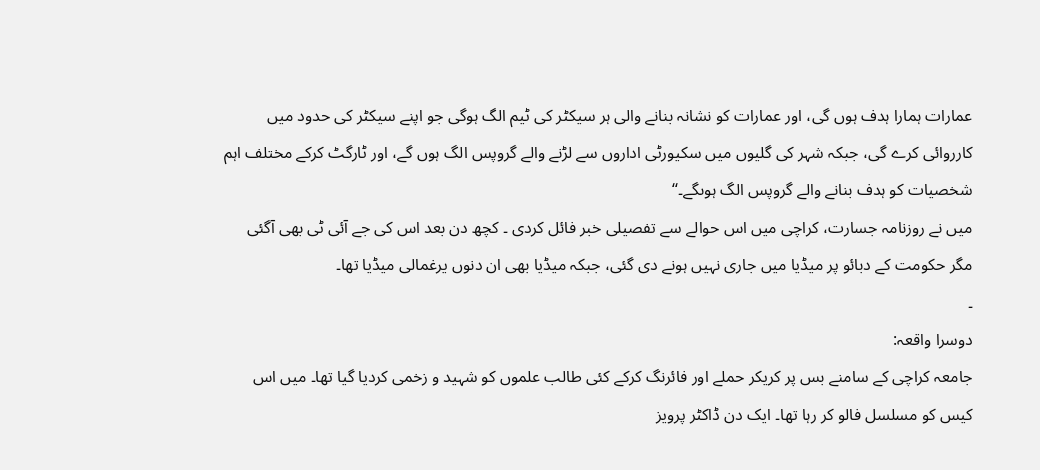عمارات ہمارا ہدف ہوں گی، اور عمارات کو نشانہ بنانے والی ہر سیکٹر کی ٹیم الگ ہوگی جو اپنے سیکٹر کی حدود میں کارروائی کرے گی، جبکہ شہر کی گلیوں میں سکیورٹی اداروں سے لڑنے والے گروپس الگ ہوں گے، اور ٹارگٹ کرکے مختلف اہم شخصیات کو ہدف بنانے والے گروپس الگ ہوںگے۔‘‘
میں نے روزنامہ جسارت، کراچی میں اس حوالے سے تفصیلی خبر فائل کردی ۔ کچھ دن بعد اس کی جے آئی ٹی بھی آگئی مگر حکومت کے دبائو پر میڈیا میں جاری نہیں ہونے دی گئی، جبکہ میڈیا بھی ان دنوں یرغمالی میڈیا تھا۔
۔
دوسرا واقعہ:
جامعہ کراچی کے سامنے بس پر کریکر حملے اور فائرنگ کرکے کئی طالب علموں کو شہید و زخمی کردیا گیا تھا۔ میں اس کیس کو مسلسل فالو کر رہا تھا۔ ایک دن ڈاکٹر پرویز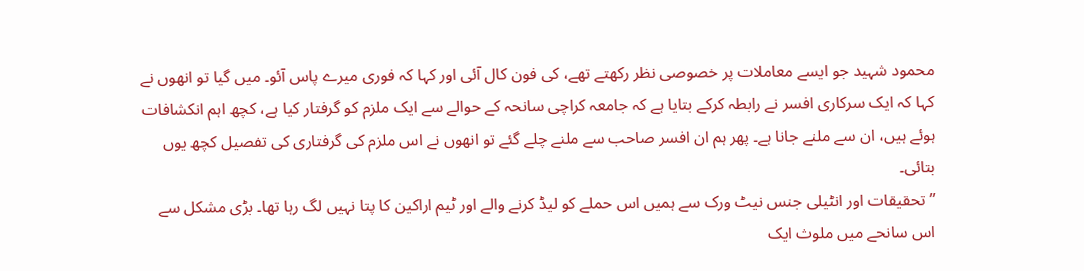محمود شہید جو ایسے معاملات پر خصوصی نظر رکھتے تھے، کی فون کال آئی اور کہا کہ فوری میرے پاس آئو۔ میں گیا تو انھوں نے کہا کہ ایک سرکاری افسر نے رابطہ کرکے بتایا ہے کہ جامعہ کراچی سانحہ کے حوالے سے ایک ملزم کو گرفتار کیا ہے، کچھ اہم انکشافات ہوئے ہیں، ان سے ملنے جانا ہے۔ پھر ہم ان افسر صاحب سے ملنے چلے گئے تو انھوں نے اس ملزم کی گرفتاری کی تفصیل کچھ یوں بتائی۔
’’تحقیقات اور انٹیلی جنس نیٹ ورک سے ہمیں اس حملے کو لیڈ کرنے والے اور ٹیم اراکین کا پتا نہیں لگ رہا تھا۔ بڑی مشکل سے اس سانحے میں ملوث ایک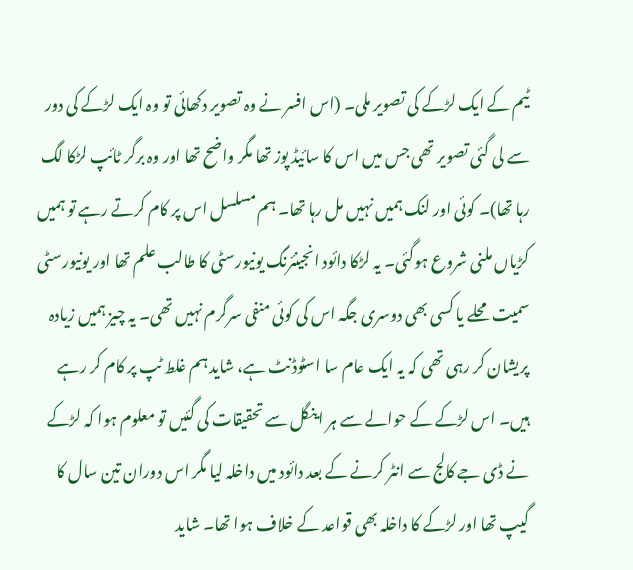ٹیم کے ایک لڑکے کی تصویر ملی۔ (اس افسر نے وہ تصویر دکھائی تو وہ ایک لڑکے کی دور سے لی گئی تصویر تھی جس میں اس کا سائیڈ پوز تھا مگر واضح تھا اور وہ برگر ٹائپ لڑکا لگ رہا تھا)۔ کوئی اور لنک ہمیں نہیں مل رہا تھا۔ ہم مسلسل اس پر کام کرتے رہے تو ہمیں کڑیاں ملنی شروع ہوگئی۔ یہ لڑکا دائود انجینئرنگ یونیورسٹی کا طالب علم تھا اور یونیورسٹی سمیت محلے یا کسی بھی دوسری جگہ اس کی کوئی منفی سرگرم نہیں تھی۔ یہ چیز ہمیں زیادہ پریشان کر رہی تھی کہ یہ ایک عام سا اسٹوڈنٹ ہے، شاید ہم غلط ٹپ پر کام کر رہے ہیں۔ اس لڑکے کے حوالے سے ہر اینگل سے تحقیقات کی گئیں تو معلوم ہوا کہ لڑکے نے ڈی جے کالج سے انٹر کرنے کے بعد دائود میں داخلہ لیا مگر اس دوران تین سال کا گیپ تھا اور لڑکے کا داخلہ بھی قواعد کے خلاف ہوا تھا۔ شاید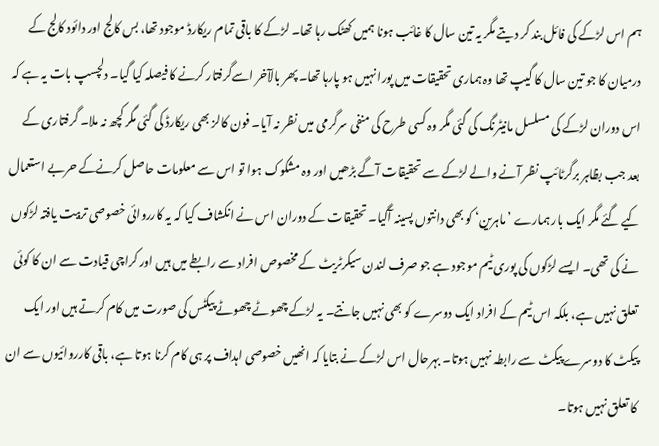ہم اس لڑکے کی فائل بند کر دیتے مگر یہ تین سال کا غائب ہونا ہمیں کھٹک رہا تھا۔ لڑکے کا باقی تمام ریکارڈ موجود تھا، بس کالج اور دائود کالج کے درمیان کا جو تین سال کا گیپ تھا وہ ہماری تحقیقات میں پورا نہیں ہو پارہا تھا۔ پھر بالآخر اسےگرفتار کرنے کا فیصلہ کیا گیا۔ دلچسپ بات یہ ہے کہ اس دوران لڑکے کی مسلسل مانیٹرنگ کی گئی مگر وہ کسی طرح کی منفی سرگرمی میں نظر نہ آیا۔ فون کالز بھی ریکارڈ کی گئی مگر کچھ نہ ملا۔ گرفتاری کے بعد جب بظاہر برگرٹائپ نظر آنے والے لڑکے سے تحقیقات آگے بڑھیں اور وہ مشکوک ہوا تو اس سے معلومات حاصل کرنےکے حربے استعمال کیے گئے مگر ایک بار ہمارے ’ماہرین‘ کو بھی دانتوں پسینہ آگیا۔ تحقیقات کے دوران اس نے انکشاف کیا کہ یہ کارروائی خصوصی تربیت یافتہ لڑکوں نے کی تھی۔ ایسے لڑکوں کی پوری ٹیم موجود ہے جو صرف لندن سیکرٹریٹ کے مخصوص افراد سے رابطے میں ہیں اور کراچی قیادت سے ان کا کوئی تعلق نہیں ہے، بلکہ اس ٹیم کے افراد ایک دوسرے کو بھی نہیں جانتے۔ یہ لڑکے چھوٹے چھوٹے پیکٹس کی صورت میں کام کرتے ہیں اور ایک پیکٹ کا دوسرے پیکٹ سے رابطہ نہیں ہوتا۔ بہرحال اس لڑکے نے بتایا کہ انھیں خصوصی اہداف پر ہی کام کرنا ہوتا ہے، باقی کارروائیوں سے ان کا تعلق نہیں ہوتا۔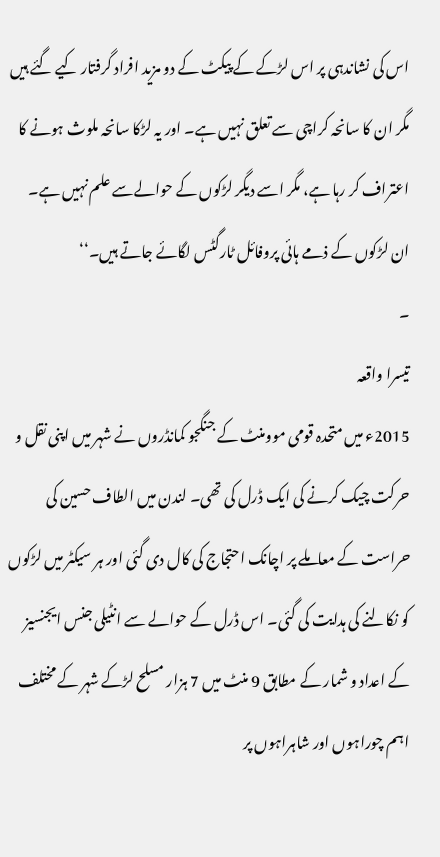اس کی نشاندہی پر اس لڑکے کے پیکٹ کے دو مزید افراد گرفتار کیے گئے ہیں مگر ان کا سانحہ کراچی سے تعلق نہیں ہے۔ اور یہ لڑکا سانحہ ملوث ہونے کا اعتراف کر رہا ہے، مگر اسے دیگر لڑکوں کے حوالےسے علم نہیں ہے۔ ان لڑکوں کے ذمے ہائی پروفائل ٹارگٹس لگائے جاتے ہیں۔‘‘
۔
تیسرا واقعہ
2015ء میں متحدہ قومی موومنٹ کے جنگجو کمانڈروں نے شہر میں اپنی نقل و حرکت چیک کرنے کی ایک ڈرل کی تھی۔ لندن میں الطاف حسین کی حراست کے معاملے پر اچانک احتجاج کی کال دی گئی اور ہر سیکٹر میں لڑکوں کو نکالنے کی ہدایت کی گئی۔ اس ڈرل کے حوالے سے انٹیلی جنس ایجنسیز کے اعداد و شمار کے مطابق 9 منٹ میں 7 ہزار مسلح لڑکے شہر کے مختلف اہم چوراہوں اور شاہراہوں پر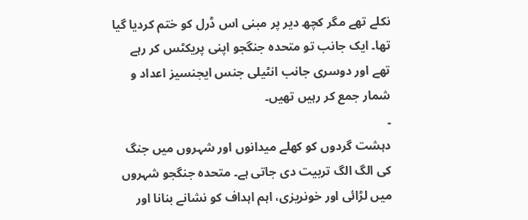نکلے تھے مگر کچھ دیر پر مبنی اس ڈرل کو ختم کردیا گیا تھا۔ ایک جانب تو متحدہ جنگجو اپنی پریکٹس کر رہے تھے اور دوسری جانب انٹیلی جنس ایجنسیز اعداد و شمار جمع کر رہیں تھیں۔
۔
دہشت گردوں کو کھلے میدانوں اور شہروں میں جنگ کی الگ الگ تربیت دی جاتی ہے۔ متحدہ جنگجو شہروں میں لڑائی اور خونریزی، اہم اہداف کو نشانے بنانا اور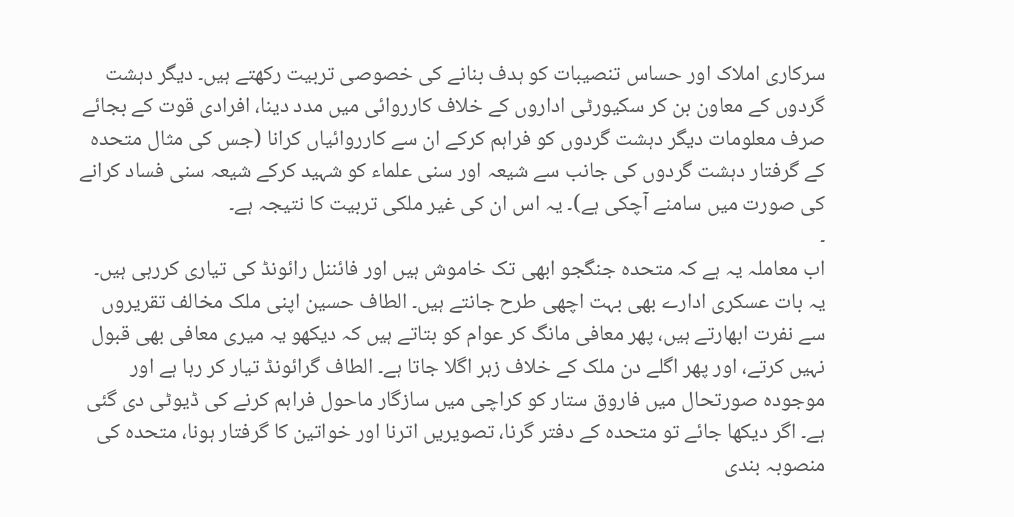سرکاری املاک اور حساس تنصیبات کو ہدف بنانے کی خصوصی تربیت رکھتے ہیں۔ دیگر دہشت گردوں کے معاون بن کر سکیورٹی اداروں کے خلاف کارروائی میں مدد دینا، افرادی قوت کے بجائے صرف معلومات دیگر دہشت گردوں کو فراہم کرکے ان سے کارروائیاں کرانا (جس کی مثال متحدہ کے گرفتار دہشت گردوں کی جانب سے شیعہ اور سنی علماء کو شہید کرکے شیعہ سنی فساد کرانے کی صورت میں سامنے آچکی ہے)۔ یہ اس ان کی غیر ملکی تربیت کا نتیجہ ہے۔
۔
اب معاملہ یہ ہے کہ متحدہ جنگجو ابھی تک خاموش ہیں اور فائننل رائونڈ کی تیاری کررہی ہیں۔ یہ بات عسکری ادارے بھی بہت اچھی طرح جانتے ہیں۔ الطاف حسین اپنی ملک مخالف تقریروں سے نفرت ابھارتے ہیں، پھر معافی مانگ کر عوام کو بتاتے ہیں کہ دیکھو یہ میری معافی بھی قبول نہیں کرتے، اور پھر اگلے دن ملک کے خلاف زہر اگلا جاتا ہے۔ الطاف گرائونڈ تیار کر رہا ہے اور موجودہ صورتحال میں فاروق ستار کو کراچی میں سازگار ماحول فراہم کرنے کی ڈیوٹی دی گئی ہے۔ اگر دیکھا جائے تو متحدہ کے دفتر گرنا، تصویریں اترنا اور خواتین کا گرفتار ہونا، متحدہ کی منصوبہ بندی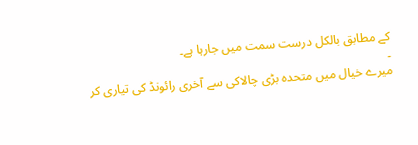کے مطابق بالکل درست سمت میں جارہا ہے۔
۔
میرے خیال میں متحدہ بڑی چالاکی سے آخری رائونڈ کی تیاری کر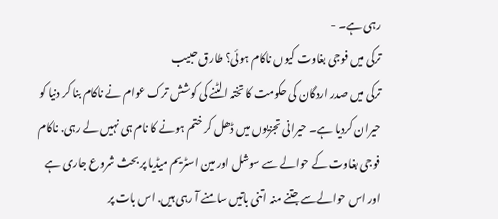رہی ہے۔ -
ترکی میں فوجی بغاوت کیوں ناکام ہوئی؟ طارق حبیب
ترکی میں صدر اردگان کی حکومت کا تختہ الٹنے کی کوشش ترک عوام نے ناکام بنا کر دنیا کو حیران کردیا ہے۔ حیرانی تجزیوں میں ڈھل کر ختم ہونے کا نام ہی نہیں لے رہی. ناکام فوجی بغاوت کے حوالے سے سوشل اور مین اسٹریم میڈیا پر بحث شروع جاری ہے اور اس حوالےسے جتنے منہ اتنی باتیں سامنے آ رہی ہیں. اس بات پر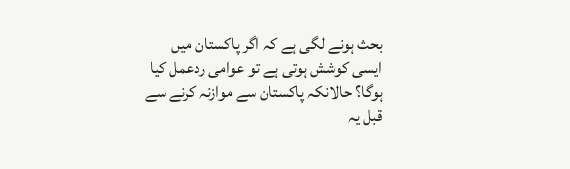بحث ہونے لگی ہے کہ اگر پاکستان میں ایسی کوشش ہوتی ہے تو عوامی ردعمل کیا ہوگا؟ حالانکہ پاکستان سے موازنہ کرنے سے قبل یہ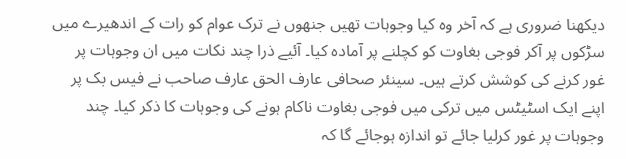دیکھنا ضروری ہے کہ آخر وہ کیا وجوہات تھیں جنھوں نے ترک عوام کو رات کے اندھیرے میں سڑکوں پر آکر فوجی بغاوت کو کچلنے پر آمادہ کیا۔ آئیے ذرا چند نکات میں ان وجوہات پر غور کرنے کی کوشش کرتے ہیں۔ سینئر صحافی عارف الحق عارف صاحب نے فیس بک پر اپنے ایک اسٹیٹس میں ترکی میں فوجی بغاوت ناکام ہونے کی وجوہات کا ذکر کیا۔ چند وجوہات پر غور کرلیا جائے تو اندازہ ہوجائے گا کہ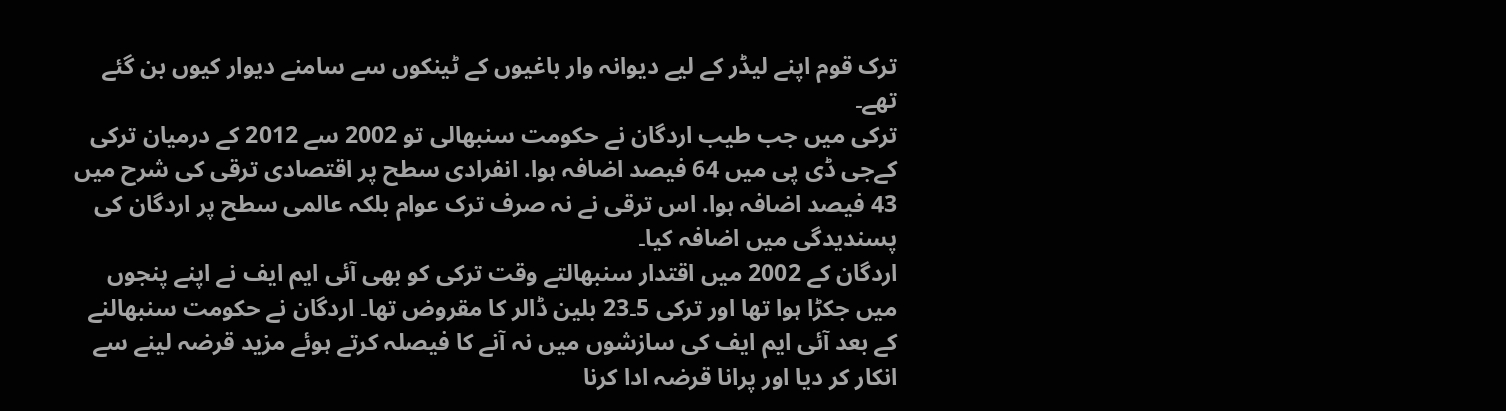ترک قوم اپنے لیڈر کے لیے دیوانہ وار باغیوں کے ٹینکوں سے سامنے دیوار کیوں بن گئے تھے۔
ترکی میں جب طیب اردگان نے حکومت سنبھالی تو 2002 سے 2012 کے درمیان ترکی کےجی ڈی پی میں 64 فیصد اضافہ ہوا. انفرادی سطح پر اقتصادی ترقی کی شرح میں 43 فیصد اضافہ ہوا. اس ترقی نے نہ صرف ترک عوام بلکہ عالمی سطح پر اردگان کی پسندیدگی میں اضافہ کیا۔
اردگان کے 2002 میں اقتدار سنبھالتے وقت ترکی کو بھی آئی ایم ایف نے اپنے پنجوں میں جکڑا ہوا تھا اور ترکی 5۔23 بلین ڈالر کا مقروض تھا۔ اردگان نے حکومت سنبھالنے کے بعد آئی ایم ایف کی سازشوں میں نہ آنے کا فیصلہ کرتے ہوئے مزید قرضہ لینے سے انکار کر دیا اور پرانا قرضہ ادا کرنا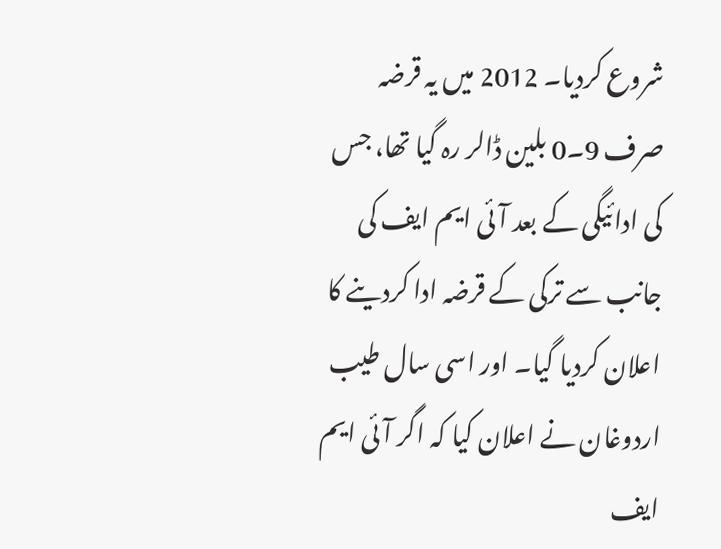شروع کردیا۔ 2012 میں یہ قرضہ صرف 9۔0 بلین ڈالر رہ گیا تھا، جس کی ادائیگی کے بعد آئی ایم ایف کی جانب سے ترکی کے قرضہ ادا کردینے کا اعلان کردیا گیا۔ اور اسی سال طیب اردوغان نے اعلان کیا کہ اگر آئی ایم ایف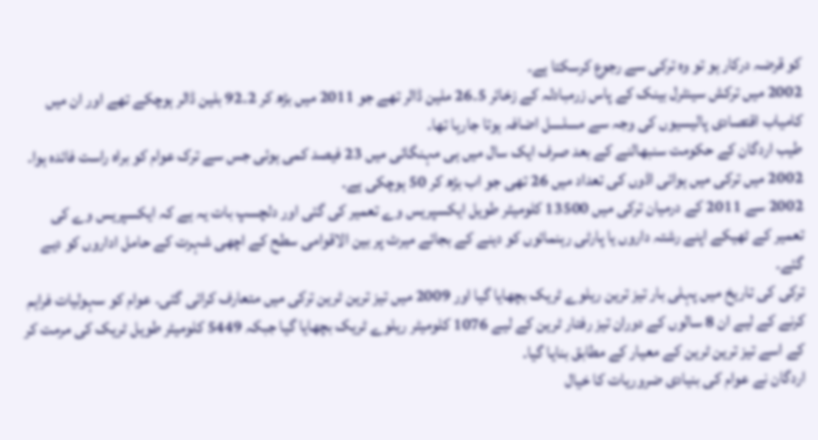کو قرضہ درکار ہو تو وہ ترکی سے رجوع کرسکتا ہے۔
2002 میں ترکش سینٹرل بینک کے پاس زرمبادلہ کے زخائر 5۔26 ملین ڈالر تھے جو 2011 میں بڑھ کر 2۔92 بلین ڈالر ہوچکے تھے اور ان میں کامیاب اقتصادی پالیسیوں کی وجہ سے مسلسل اضافہ ہوتا جارہا تھا۔
طیب اردگان کے حکومت سنبھالنے کے بعد صرف ایک سال میں ہی مہنگائی میں 23 فیصد کمی ہوئی جس سے ترک عوام کو براہ راست فائدہ ہوا۔
2002 میں ترکی میں ہوائی اڈوں کی تعداد میں 26 تھی جو اب بڑھ کر 50 ہوچکی ہے۔
2002 سے 2011 کے درمیان ترکی میں 13500 کلومیٹر طویل ایکسپریس وے تعمیر کی گئی اور دلچسپ بات یہ ہے کہ ایکسپریس وے کی تعمیر کے ٹھیکے اپنے رشتہ داروں یا پارٹی رہنمائوں کو دینے کے بجائے میرٹ پر بین الاقوامی سطح کے اچھی شہرت کے حامل اداروں کو دیے گئے۔
ترکی کی تاریخ میں پہلی بار تیز ترین ریلوے ٹریک بچھایا گیا اور 2009 میں تیز ترین ٹرین ترکی میں متعارف کرائی گئی۔ عوام کو سہولیات فراہم کرنے کے لیے ان 8 سالوں کے دوران تیز رفتار ٹرین کے لیے 1076 کلومیٹر ریلوے ٹریک بچھایا گیا جبکہ 5449 کلومیٹر طویل ٹریک کی مرمت کر کے اسے تیز ترین ٹرین کے معیار کے مطابق بنایا گیا۔
اردگان نے عوام کی بنیادی ضروریات کا خیال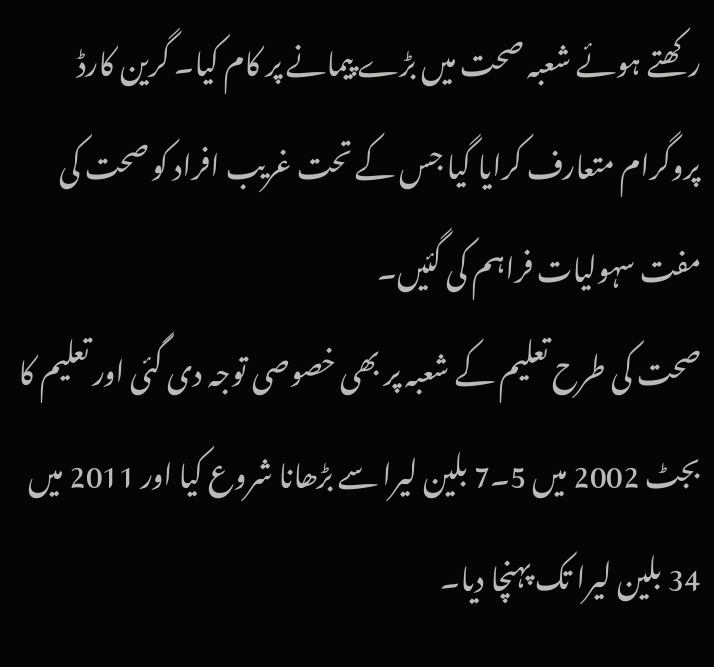رکھتے ہوئے شعبہ صحت میں بڑے پیمانے پر کام کیا۔ گرین کارڈ پروگرام متعارف کرایا گیا جس کے تحت غریب افراد کو صحت کی مفت سہولیات فراہم کی گئیں۔
صحت کی طرح تعلیم کے شعبہ پر بھی خصوصی توجہ دی گئی اور تعلیم کا بجٹ 2002 میں 5۔7 بلین لیرا سے بڑھانا شروع کیا اور 2011 میں 34 بلین لیرا تک پہنچا دیا۔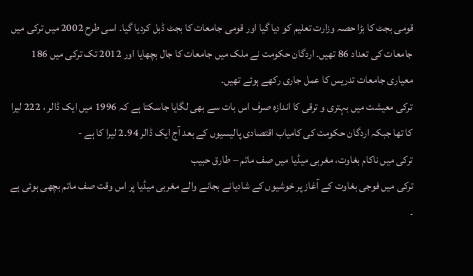قومی بجٹ کا بڑا حصہ وزارت تعلیم کو دیا گیا اور قومی جامعات کا بجٹ ڈبل کردیا گیا۔ اسی طرح 2002 میں ترکی میں جامعات کی تعداد 86 تھیں۔ اردگان حکومت نے ملک میں جامعات کا جال بچھایا اور 2012 تک ترکی میں 186 معیاری جامعات تدریس کا عمل جاری رکھے ہوئے تھیں۔
ترکی معیشت میں بہتری و ترقی کا اندازہ صرف اس بات سے بھی لگایا جاسکتا ہے کہ 1996 میں ایک ڈالر ، 222 لیرا کا تھا جبکہ اردگان حکومت کی کامیاب اقتصادی پالیسیوں کے بعد آج ایک ڈالر 94۔2 لیرا کا ہے -
ترکی میں ناکام بغاوت، مغربی میڈیا میں صف ماتم – طارق حبیب
ترکی میں فوجی بغاوت کے آغاز پر خوشیوں کے شادیانے بجانے والے مغربی میڈیا پر اس وقت صف ماتم بچھی ہوئی ہے
۔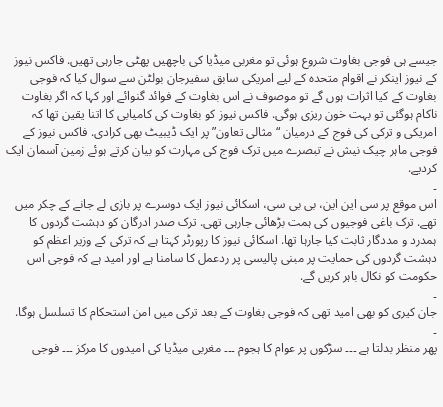جیسے ہی فوجی بغاوت شروع ہوئی تو مغربی میڈیا کی باچھیں پھٹی جارہی تھیں. فاکس نیوز کے نیوز اینکر نے اقوام متحدہ کے لیے امریکی سابق سفیرجان بولٹن سے سوال کیا کہ فوجی بغاوت کے کیا اثرات ہوں گے تو موصوف نے اس بغاوت کے فوائد گنوائے اور کہا کہ اگر بغاوت ناکام ہوگئی تو بہت خون ریزی ہوگی. فاکس نیوز کو بغاوت کی کامیابی کا اتنا یقین تھا کہ امریکی و ترکی کی فوج کے درمیان “مثالی تعاون” پر ایک ڈیبیٹ بھی کرادی. فاکس نیوز کے فوجی ماہر چیک نیش نے تبصرے میں ترک فوج کی مہارت کو بیان کرتے ہوئے زمین آسمان ایک کردیے.
۔
اس موقع پر سی این این، بی بی سی، اسکائی نیوز ایک دوسرے پر بازی لے جانے کے چکر میں تھے. ترک باغی فوجیوں کی ہمت بڑھائی جارہی تھی. ترک صدر ادرگان کو دہشت گردوں کا ہمدرد و مددگار ثابت کیا جارہا تھا. اسکائی نیوز کا رپورٹر کہتا ہے کہ ترکی کے وزیر اعظم کو دہشت گردوں کی حمایت پر مبنی پالیسی پر ردعمل کا سامنا ہے اور امید ہے کہ فوجی اس حکومت کو نکال باہر کریں گے.
۔
جان کیری کو بھی امید تھی کہ فوجی بغاوت کے بعد ترکی میں امن استحکام کا تسلسل ہوگا.
۔
پھر منظر بدلتا ہے ۔۔۔ سڑکوں پر عوام کا ہجوم ۔۔۔ مغربی میڈیا کی امیدوں کا مرکز ۔۔۔ فوجی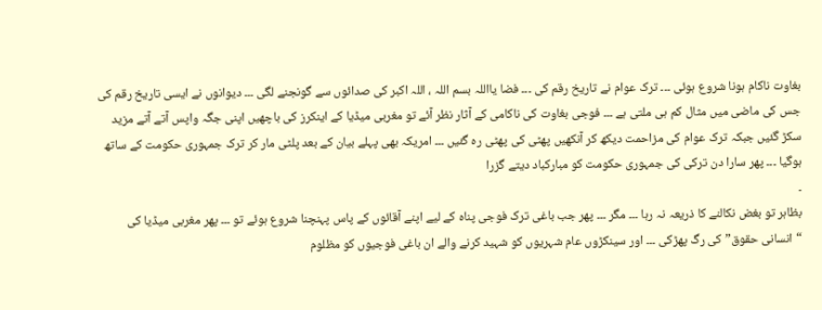بغاوت ناکام ہونا شروع ہوئی ۔۔۔ ترک عوام نے تاریخ رقم کی ۔۔۔ فضا یااللہ بسم اللہ ، اللہ اکبر کی صدائوں سے گونجنے لگی ۔۔۔ دیوانوں نے ایسی تاریخ رقم کی جس کی ماضی میں مثال کم ہی ملتی ہے ۔۔۔ فوجی بغاوت کی ناکامی کے آثار نظر آئے تو مغربی میڈیا کے اینکرز کی باچھیں اپنی جگہ واپس آتے آتے مزید سکڑ گئیں جبکہ ترک عوام کی مزاحمت دیکھ کر آنکھیں پھٹی کی پھٹی رہ گئیں ۔۔۔ امریکہ بھی پہلے بیان کے بعد پلٹی مار کر ترک جمہوری حکومت کے ساتھ ہوگیا ۔۔۔ پھر سارا دن ترکی کی جمہوری حکومت کو مبارکباد دیتے گزرا
۔
بظاہر تو بغض نکالنے کا ذریعہ نہ رہا ۔۔۔ مگر ۔۔۔ پھر جب باغی ترک فوجی پناہ کے لیے اپنے آقائوں کے پاس پہنچنا شروع ہوئے تو ۔۔۔ پھر مغربی میڈیا کی “انسانی حقوق” کی رگ پھڑکی ۔۔۔ اور سینکڑوں عام شہریوں کو شہید کرنے والے ان باغی فوجیوں کو مظلوم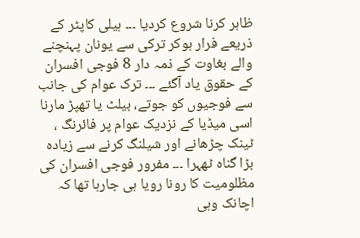ظاہر کرنا شروع کردیا ۔۔۔ ہیلی کاپٹر کے ذریعے فرار ہوکر ترکی سے یونان پہنچنے والے بغاوت کے ذمہ دار 8 فوجی افسران کے حقوق یاد آگئے ۔۔۔ ترک عوام کی جانب سے فوجیوں کو جوتے، بیلٹ یا تھپڑ مارنا اسی میڈیا کے نزدیک عوام پر فائرنگ ، ٹینک چڑھانے اور شیلنگ کرنے سے زیادہ بڑا گناہ ٹھہرا ۔۔۔ مفرور فوجی افسران کی مظلومیت کا رونا رویا ہی جارہا تھا کہ اچانک وہی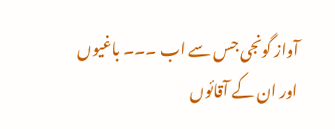آواز گونجی جس سے اب ۔۔۔ باغیوں اور ان کے آقائوں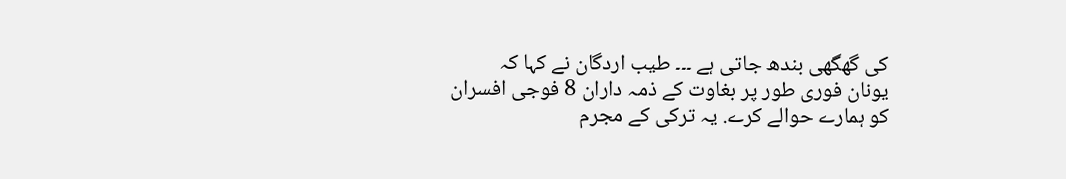کی گھگھی بندھ جاتی ہے ۔۔۔ طیب اردگان نے کہا کہ
یونان فوری طور پر بغاوت کے ذمہ داران 8 فوجی افسران کو ہمارے حوالے کرے. یہ ترکی کے مجرم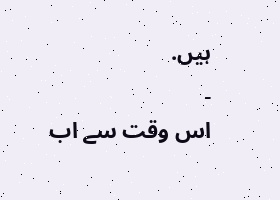ہیں.
۔
اس وقت سے اب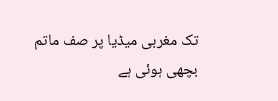تک مغربی میڈیا پر صف ماتم بچھی ہوئی ہے